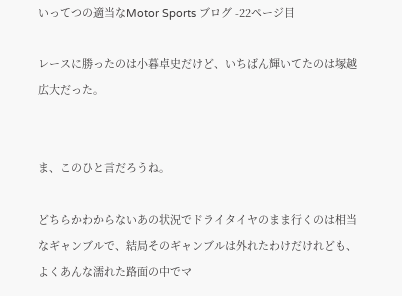いってつの適当なMotor Sports ブログ -22ページ目

レースに勝ったのは小暮卓史だけど、いちばん輝いてたのは塚越広大だった。


ま、このひと言だろうね。

どちらかわからないあの状況でドライタイヤのまま行くのは相当なギャンブルで、結局そのギャンブルは外れたわけだけれども、よくあんな濡れた路面の中でマ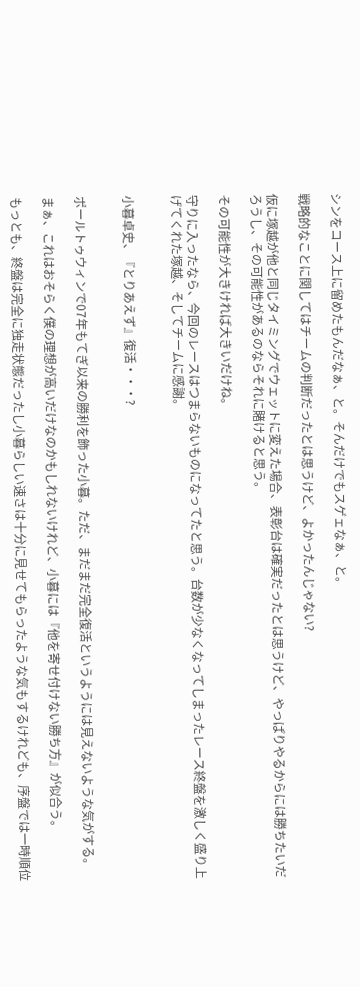シンをコース上に留めたもんだなぁ、と。そんだけでもスゲェなぁ、と。

戦略的なことに関してはチームの判断だったとは思うけど、よかったんじゃない?

仮に塚越が他と同じタイミングでウェットに変えた場合、表彰台は確実だったとは思うけど、やっぱりやるからには勝ちたいだろうし、その可能性があるのならそれに賭けると思う。

その可能性が大きければ大きいだけね。

守りに入ったなら、今回のレースはつまらないものになってたと思う。台数が少なくなってしまったレース終盤を激しく盛り上げてくれた塚越、そしてチームに感謝。


小暮卓史、『とりあえず』復活・・・?


ポールトゥウィンで07年もてぎ以来の勝利を飾った小暮。ただ、まだまだ完全復活というようには見えないような気がする。

まぁ、これはおそらく僕の理想が高いだけなのかもしれないけれど、小暮には『他を寄せ付けない勝ち方』が似合う。

もっとも、終盤は完全に独走状態だったし小暮らしい速さは十分に見せてもらったような気もするけれども、序盤では一時順位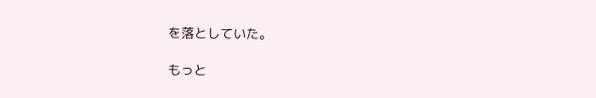を落としていた。

もっと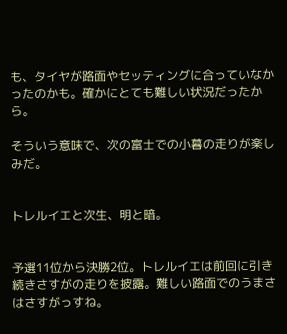も、タイヤが路面やセッティングに合っていなかったのかも。確かにとても難しい状況だったから。

そういう意味で、次の富士での小暮の走りが楽しみだ。


トレルイエと次生、明と暗。


予選11位から決勝2位。トレルイエは前回に引き続きさすがの走りを披露。難しい路面でのうまさはさすがっすね。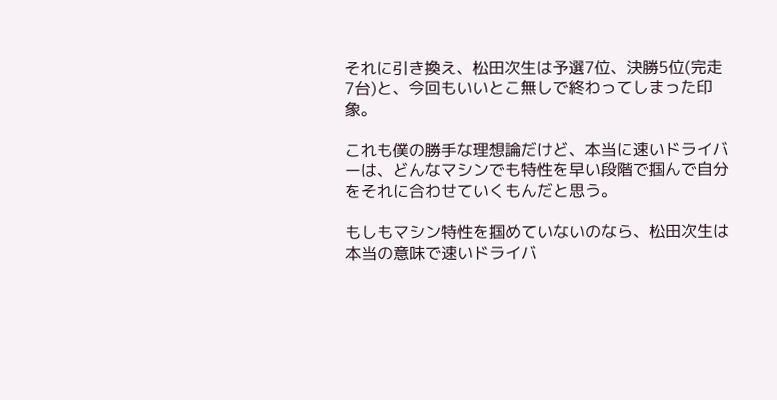それに引き換え、松田次生は予選7位、決勝5位(完走7台)と、今回もいいとこ無しで終わってしまった印象。

これも僕の勝手な理想論だけど、本当に速いドライバーは、どんなマシンでも特性を早い段階で掴んで自分をそれに合わせていくもんだと思う。

もしもマシン特性を掴めていないのなら、松田次生は本当の意味で速いドライバ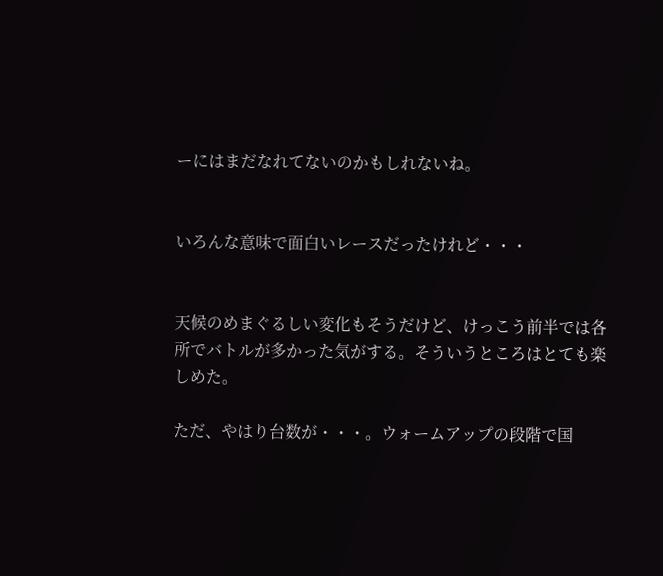ーにはまだなれてないのかもしれないね。


いろんな意味で面白いレースだったけれど・・・


天候のめまぐるしい変化もそうだけど、けっこう前半では各所でバトルが多かった気がする。そういうところはとても楽しめた。

ただ、やはり台数が・・・。ウォームアップの段階で国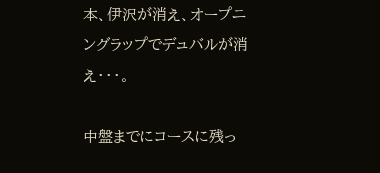本、伊沢が消え、オープニングラップでデュバルが消え・・・。

中盤までにコースに残っ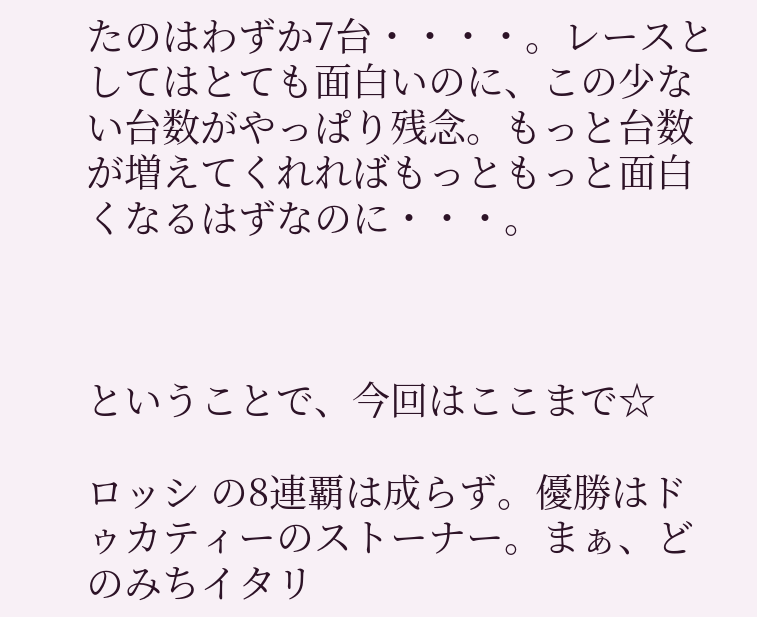たのはわずか7台・・・・。レースとしてはとても面白いのに、この少ない台数がやっぱり残念。もっと台数が増えてくれればもっともっと面白くなるはずなのに・・・。



ということで、今回はここまで☆

ロッシ の8連覇は成らず。優勝はドゥカティーのストーナー。まぁ、どのみちイタリ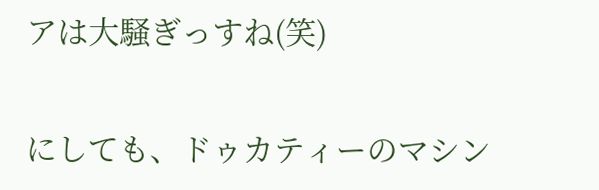アは大騒ぎっすね(笑)

にしても、ドゥカティーのマシン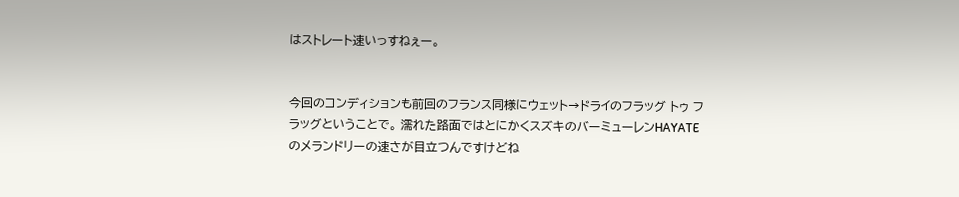はストレート速いっすねぇー。


今回のコンディションも前回のフランス同様にウェット→ドライのフラッグ トゥ フラッグということで。 濡れた路面ではとにかくスズキのバーミューレンHAYATEのメランドリーの速さが目立つんですけどね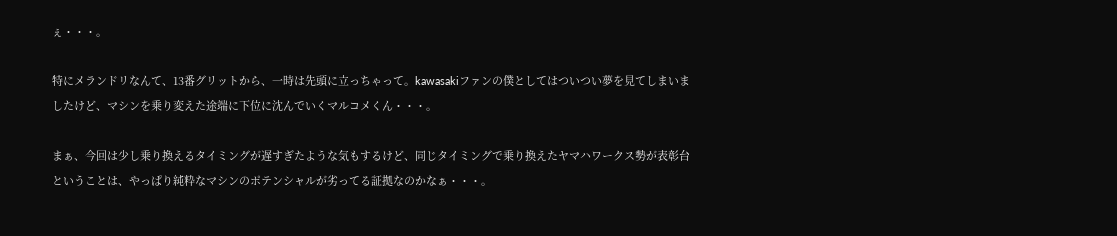ぇ・・・。

特にメランドリなんて、13番グリットから、一時は先頭に立っちゃって。kawasakiファンの僕としてはついつい夢を見てしまいましたけど、マシンを乗り変えた途端に下位に沈んでいくマルコメくん・・・。

まぁ、今回は少し乗り換えるタイミングが遅すぎたような気もするけど、同じタイミングで乗り換えたヤマハワークス勢が表彰台ということは、やっぱり純粋なマシンのポテンシャルが劣ってる証拠なのかなぁ・・・。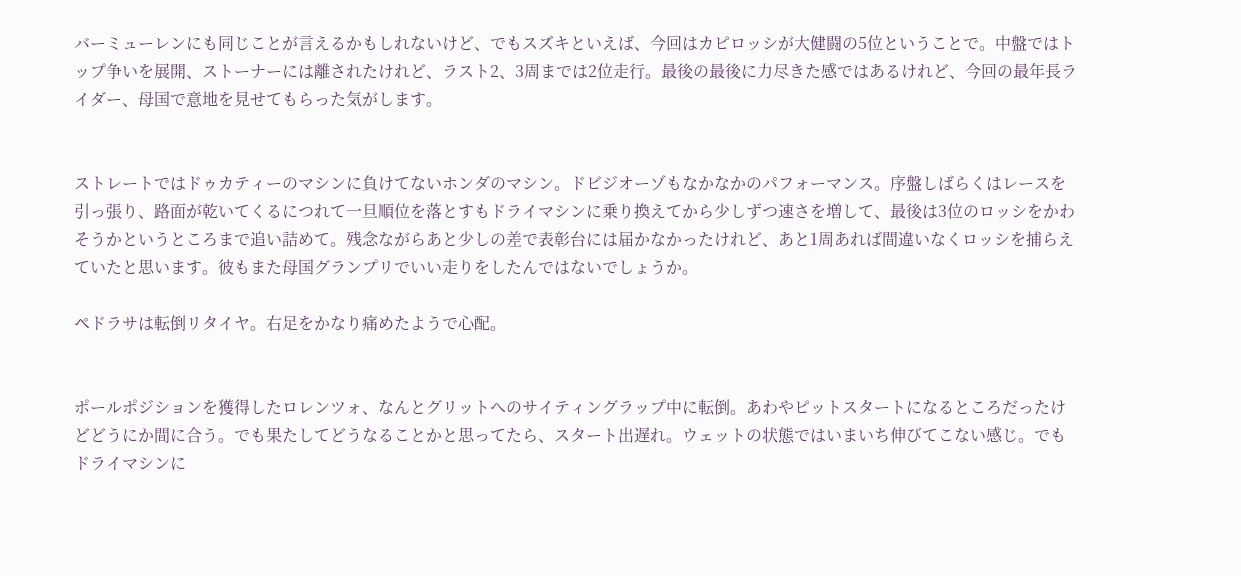バーミューレンにも同じことが言えるかもしれないけど、でもスズキといえば、今回はカピロッシが大健闘の5位ということで。中盤ではトップ争いを展開、ストーナーには離されたけれど、ラスト2、3周までは2位走行。最後の最後に力尽きた感ではあるけれど、今回の最年長ライダー、母国で意地を見せてもらった気がします。


ストレートではドゥカティーのマシンに負けてないホンダのマシン。ドビジオーゾもなかなかのパフォーマンス。序盤しばらくはレースを引っ張り、路面が乾いてくるにつれて一旦順位を落とすもドライマシンに乗り換えてから少しずつ速さを増して、最後は3位のロッシをかわそうかというところまで追い詰めて。残念ながらあと少しの差で表彰台には届かなかったけれど、あと1周あれば間違いなくロッシを捕らえていたと思います。彼もまた母国グランプリでいい走りをしたんではないでしょうか。

ペドラサは転倒リタイヤ。右足をかなり痛めたようで心配。


ポールポジションを獲得したロレンツォ、なんとグリットへのサイティングラップ中に転倒。あわやピットスタートになるところだったけどどうにか間に合う。でも果たしてどうなることかと思ってたら、スタート出遅れ。ウェットの状態ではいまいち伸びてこない感じ。でもドライマシンに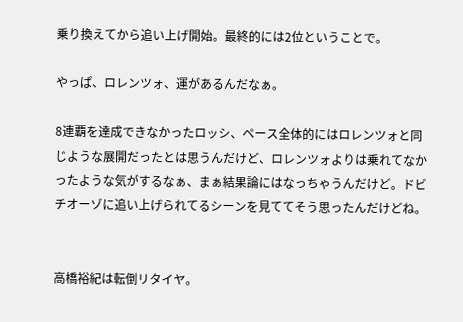乗り換えてから追い上げ開始。最終的には2位ということで。

やっぱ、ロレンツォ、運があるんだなぁ。

8連覇を達成できなかったロッシ、ペース全体的にはロレンツォと同じような展開だったとは思うんだけど、ロレンツォよりは乗れてなかったような気がするなぁ、まぁ結果論にはなっちゃうんだけど。ドビチオーゾに追い上げられてるシーンを見ててそう思ったんだけどね。


高橋裕紀は転倒リタイヤ。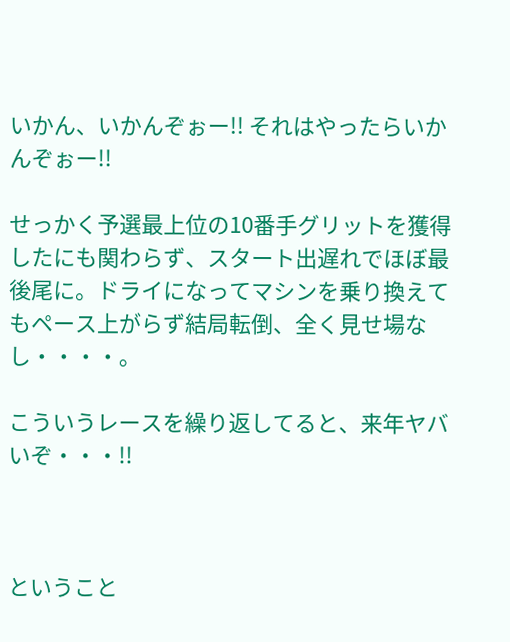いかん、いかんぞぉー!! それはやったらいかんぞぉー!!

せっかく予選最上位の10番手グリットを獲得したにも関わらず、スタート出遅れでほぼ最後尾に。ドライになってマシンを乗り換えてもペース上がらず結局転倒、全く見せ場なし・・・・。

こういうレースを繰り返してると、来年ヤバいぞ・・・!!



ということ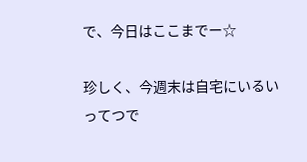で、今日はここまでー☆

珍しく、今週末は自宅にいるいってつで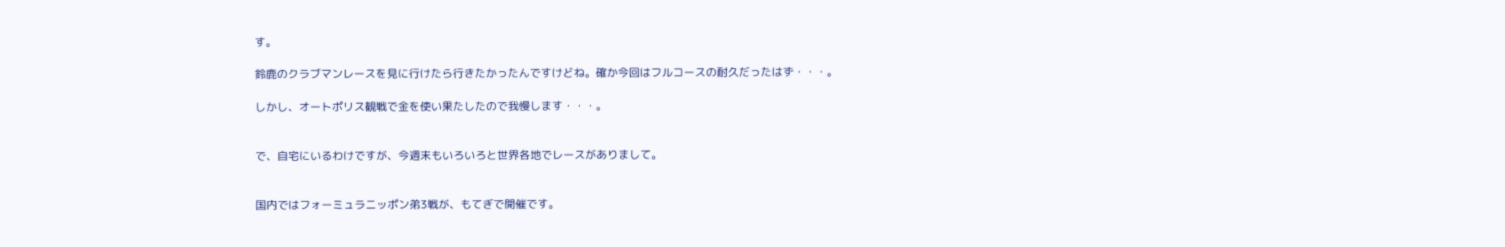す。

鈴鹿のクラブマンレースを見に行けたら行きたかったんですけどね。確か今回はフルコースの耐久だったはず・・・。

しかし、オートポリス観戦で金を使い果たしたので我慢します・・・。


で、自宅にいるわけですが、今週末もいろいろと世界各地でレースがありまして。


国内ではフォーミュラニッポン弟3戦が、もてぎで開催です。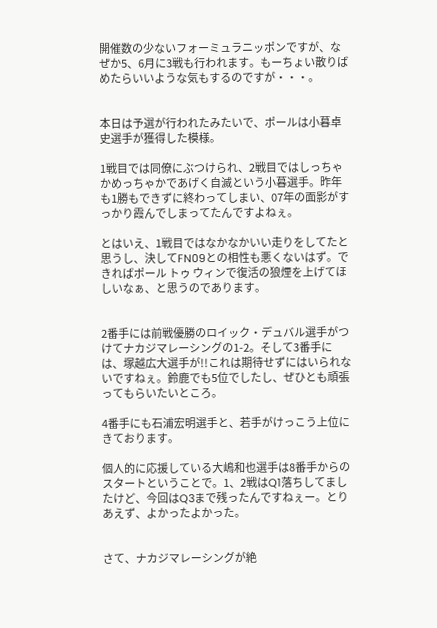開催数の少ないフォーミュラニッポンですが、なぜか5、6月に3戦も行われます。もーちょい散りばめたらいいような気もするのですが・・・。


本日は予選が行われたみたいで、ポールは小暮卓史選手が獲得した模様。

1戦目では同僚にぶつけられ、2戦目ではしっちゃかめっちゃかであげく自滅という小暮選手。昨年も1勝もできずに終わってしまい、07年の面影がすっかり霞んでしまってたんですよねぇ。

とはいえ、1戦目ではなかなかいい走りをしてたと思うし、決してFN09との相性も悪くないはず。できればポール トゥ ウィンで復活の狼煙を上げてほしいなぁ、と思うのであります。


2番手には前戦優勝のロイック・デュバル選手がつけてナカジマレーシングの1-2。そして3番手には、塚越広大選手が!!これは期待せずにはいられないですねぇ。鈴鹿でも5位でしたし、ぜひとも頑張ってもらいたいところ。

4番手にも石浦宏明選手と、若手がけっこう上位にきております。

個人的に応援している大嶋和也選手は8番手からのスタートということで。1、2戦はQ1落ちしてましたけど、今回はQ3まで残ったんですねぇー。とりあえず、よかったよかった。


さて、ナカジマレーシングが絶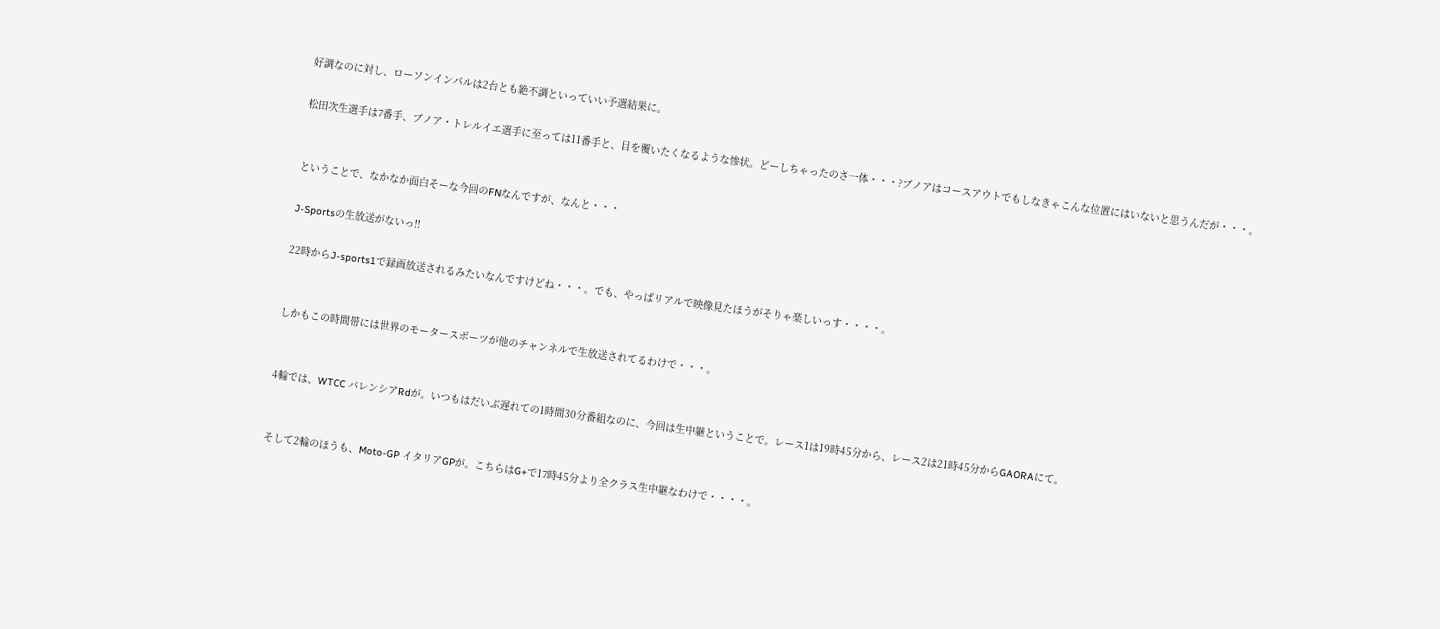好調なのに対し、ローソンインパルは2台とも絶不調といっていい予選結果に。

松田次生選手は7番手、ブノア・トレルイエ選手に至っては11番手と、目を覆いたくなるような惨状。どーしちゃったのさ一体・・・?ブノアはコースアウトでもしなきゃこんな位置にはいないと思うんだが・・・。


ということで、なかなか面白そーな今回のFNなんですが、なんと・・・

J-Sportsの生放送がないっ!!

22時からJ-sports1で録画放送されるみたいなんですけどね・・・。でも、やっぱリアルで映像見たほうがそりゃ楽しいっす・・・・。


しかもこの時間帯には世界のモータースポーツが他のチャンネルで生放送されてるわけで・・・。


4輪では、WTCC バレンシアRdが。いつもはだいぶ遅れての1時間30分番組なのに、今回は生中継ということで。レース1は19時45分から、レース2は21時45分からGAORAにて。


そして2輪のほうも、Moto-GP イタリアGPが。こちらはG+で17時45分より全クラス生中継なわけで・・・・。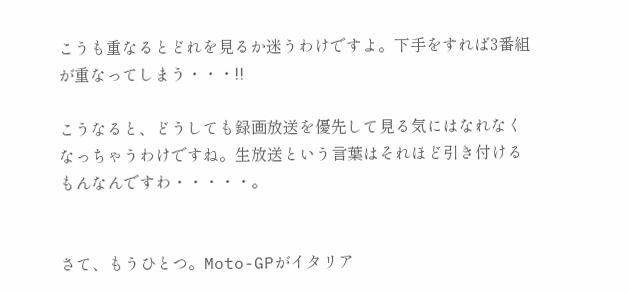こうも重なるとどれを見るか迷うわけですよ。下手をすれば3番組が重なってしまう・・・!!

こうなると、どうしても録画放送を優先して見る気にはなれなくなっちゃうわけですね。生放送という言葉はそれほど引き付けるもんなんですわ・・・・・。


さて、もうひとつ。Moto-GPがイタリア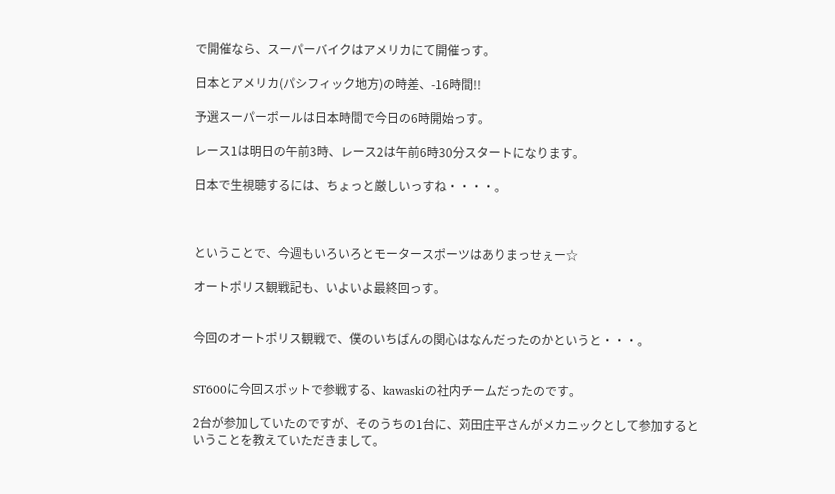で開催なら、スーパーバイクはアメリカにて開催っす。

日本とアメリカ(パシフィック地方)の時差、-16時間!!

予選スーパーポールは日本時間で今日の6時開始っす。

レース1は明日の午前3時、レース2は午前6時30分スタートになります。

日本で生視聴するには、ちょっと厳しいっすね・・・・。



ということで、今週もいろいろとモータースポーツはありまっせぇー☆

オートポリス観戦記も、いよいよ最終回っす。


今回のオートポリス観戦で、僕のいちばんの関心はなんだったのかというと・・・。


ST600に今回スポットで参戦する、kawaskiの社内チームだったのです。

2台が参加していたのですが、そのうちの1台に、苅田庄平さんがメカニックとして参加するということを教えていただきまして。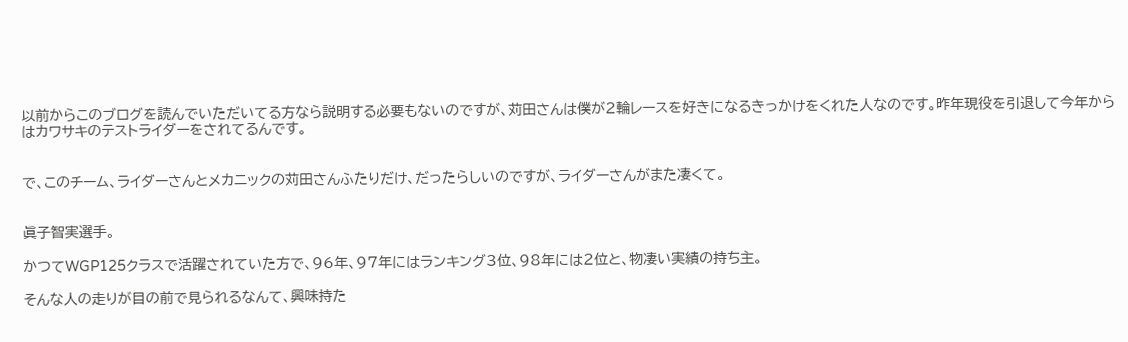以前からこのブログを読んでいただいてる方なら説明する必要もないのですが、苅田さんは僕が2輪レースを好きになるきっかけをくれた人なのです。昨年現役を引退して今年からはカワサキのテストライダーをされてるんです。


で、このチーム、ライダーさんとメカニックの苅田さんふたりだけ、だったらしいのですが、ライダーさんがまた凄くて。


眞子智実選手。

かつてWGP125クラスで活躍されていた方で、96年、97年にはランキング3位、98年には2位と、物凄い実績の持ち主。

そんな人の走りが目の前で見られるなんて、興味持た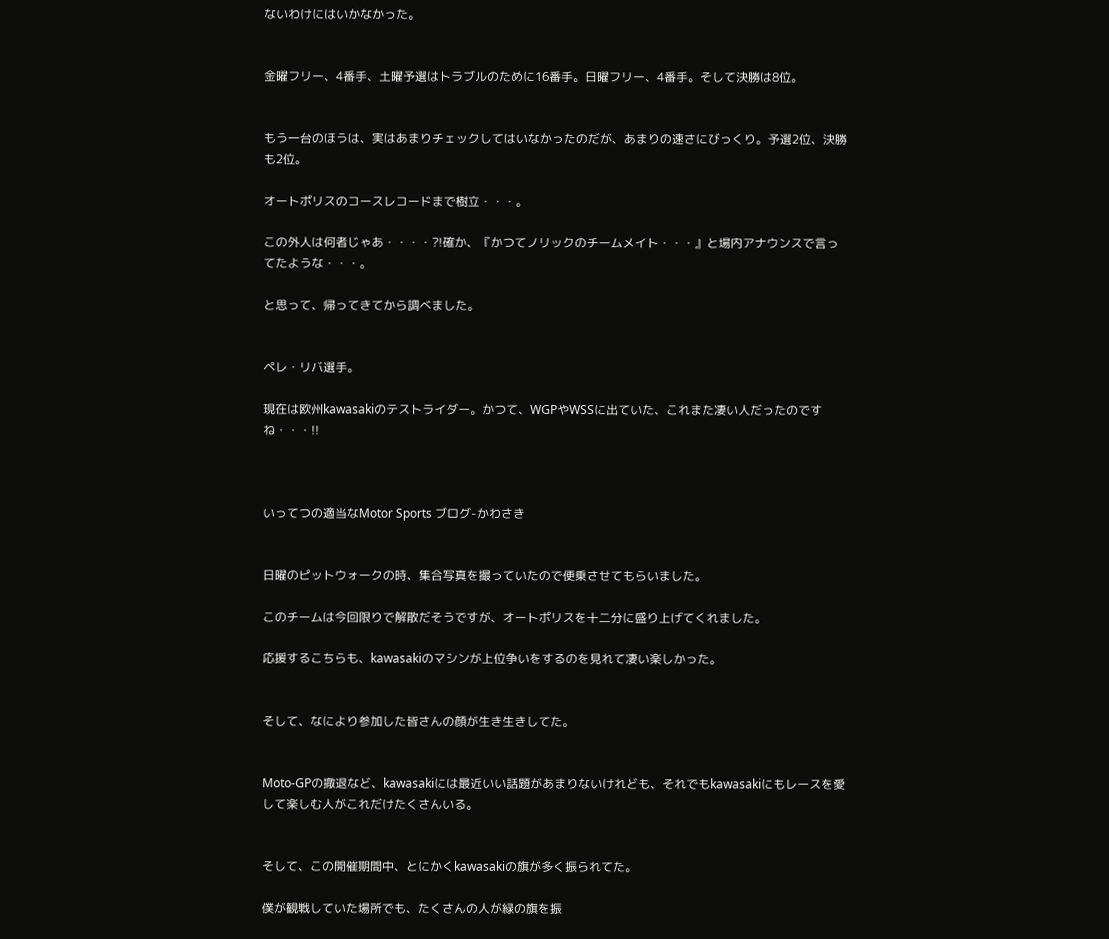ないわけにはいかなかった。


金曜フリー、4番手、土曜予選はトラブルのために16番手。日曜フリー、4番手。そして決勝は8位。


もう一台のほうは、実はあまりチェックしてはいなかったのだが、あまりの速さにびっくり。予選2位、決勝も2位。

オートポリスのコースレコードまで樹立・・・。

この外人は何者じゃあ・・・・?!確か、『かつてノリックのチームメイト・・・』と場内アナウンスで言ってたような・・・。

と思って、帰ってきてから調べました。


ペレ・リバ選手。

現在は欧州kawasakiのテストライダー。かつて、WGPやWSSに出ていた、これまた凄い人だったのですね・・・!!



いってつの適当なMotor Sports ブログ-かわさき


日曜のピットウォークの時、集合写真を撮っていたので便乗させてもらいました。

このチームは今回限りで解散だそうですが、オートポリスを十二分に盛り上げてくれました。

応援するこちらも、kawasakiのマシンが上位争いをするのを見れて凄い楽しかった。


そして、なにより参加した皆さんの顔が生き生きしてた。


Moto-GPの撤退など、kawasakiには最近いい話題があまりないけれども、それでもkawasakiにもレースを愛して楽しむ人がこれだけたくさんいる。


そして、この開催期間中、とにかくkawasakiの旗が多く振られてた。

僕が観戦していた場所でも、たくさんの人が緑の旗を振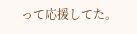って応援してた。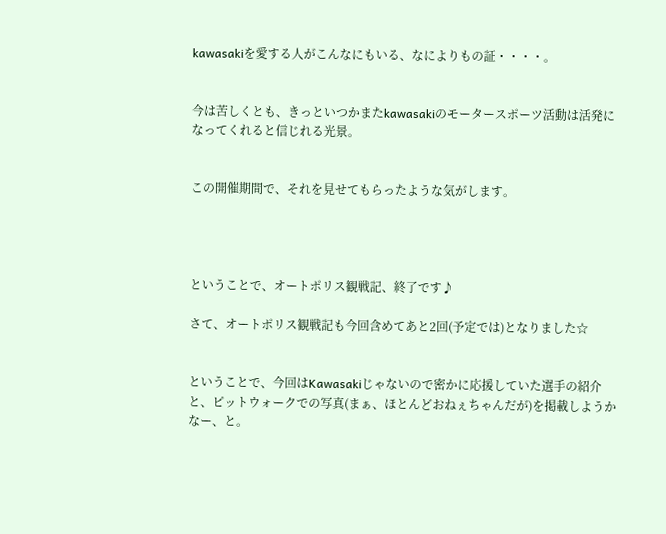kawasakiを愛する人がこんなにもいる、なによりもの証・・・・。


今は苦しくとも、きっといつかまたkawasakiのモータースポーツ活動は活発になってくれると信じれる光景。


この開催期間で、それを見せてもらったような気がします。




ということで、オートポリス観戦記、終了です♪

さて、オートポリス観戦記も今回含めてあと2回(予定では)となりました☆


ということで、今回はKawasakiじゃないので密かに応援していた選手の紹介と、ピットウォークでの写真(まぁ、ほとんどおねぇちゃんだが)を掲載しようかなー、と。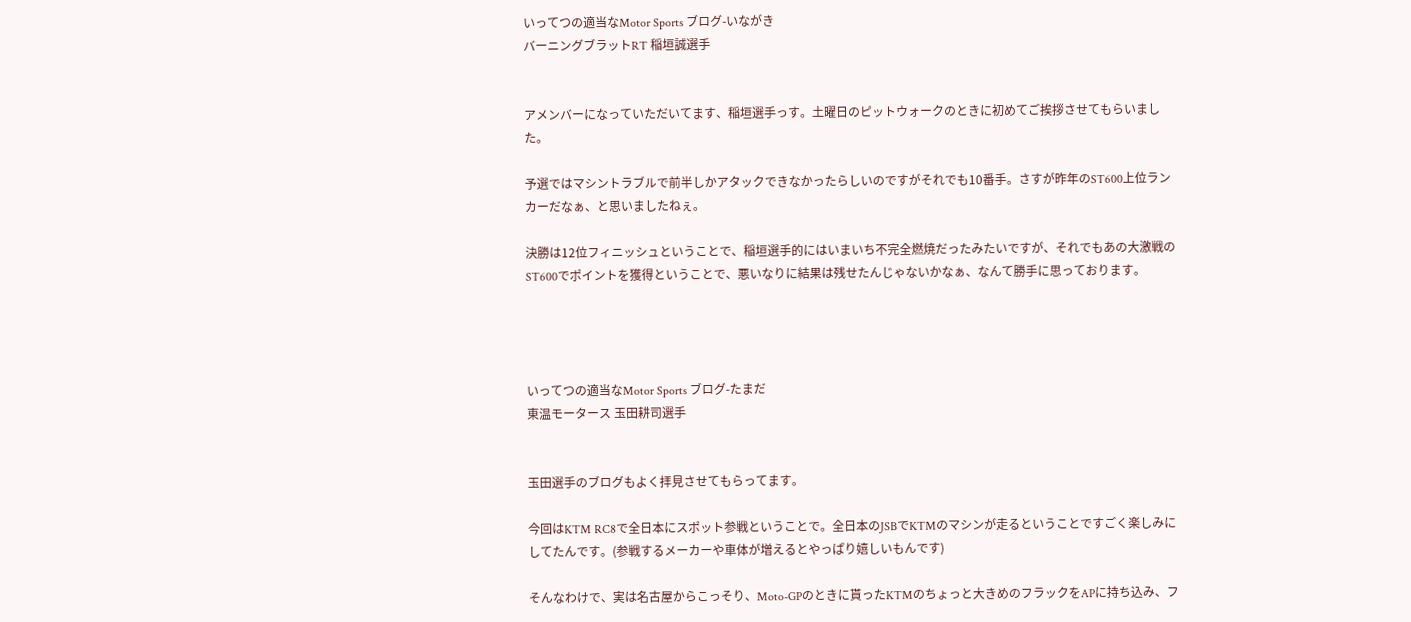いってつの適当なMotor Sports ブログ-いながき
バーニングブラットRT 稲垣誠選手


アメンバーになっていただいてます、稲垣選手っす。土曜日のピットウォークのときに初めてご挨拶させてもらいました。

予選ではマシントラブルで前半しかアタックできなかったらしいのですがそれでも10番手。さすが昨年のST600上位ランカーだなぁ、と思いましたねぇ。

決勝は12位フィニッシュということで、稲垣選手的にはいまいち不完全燃焼だったみたいですが、それでもあの大激戦のST600でポイントを獲得ということで、悪いなりに結果は残せたんじゃないかなぁ、なんて勝手に思っております。




いってつの適当なMotor Sports ブログ-たまだ
東温モータース 玉田耕司選手


玉田選手のブログもよく拝見させてもらってます。

今回はKTM RC8で全日本にスポット参戦ということで。全日本のJSBでKTMのマシンが走るということですごく楽しみにしてたんです。(参戦するメーカーや車体が増えるとやっぱり嬉しいもんです)

そんなわけで、実は名古屋からこっそり、Moto-GPのときに貰ったKTMのちょっと大きめのフラックをAPに持ち込み、フ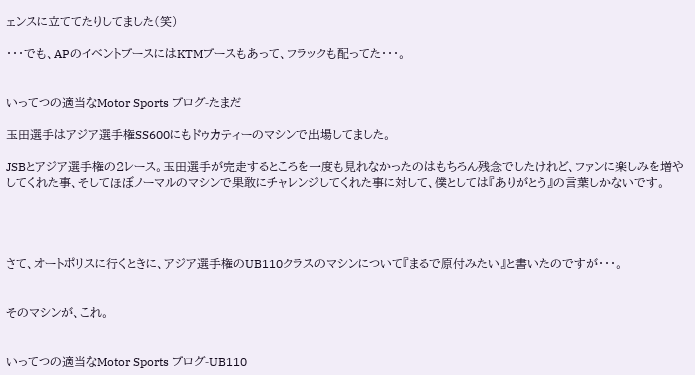ェンスに立ててたりしてました(笑)

・・・でも、APのイベントブースにはKTMブースもあって、フラックも配ってた・・・。


いってつの適当なMotor Sports ブログ-たまだ

玉田選手はアジア選手権SS600にもドゥカティーのマシンで出場してました。

JSBとアジア選手権の2レース。玉田選手が完走するところを一度も見れなかったのはもちろん残念でしたけれど、ファンに楽しみを増やしてくれた事、そしてほぼノーマルのマシンで果敢にチャレンジしてくれた事に対して、僕としては『ありがとう』の言葉しかないです。




さて、オートポリスに行くときに、アジア選手権のUB110クラスのマシンについて『まるで原付みたい』と書いたのですが・・・。


そのマシンが、これ。


いってつの適当なMotor Sports ブログ-UB110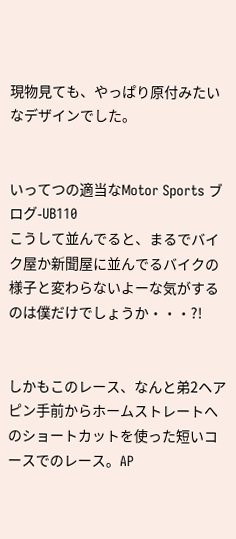現物見ても、やっぱり原付みたいなデザインでした。


いってつの適当なMotor Sports ブログ-UB110
こうして並んでると、まるでバイク屋か新聞屋に並んでるバイクの様子と変わらないよーな気がするのは僕だけでしょうか・・・?!


しかもこのレース、なんと弟2ヘアピン手前からホームストレートへのショートカットを使った短いコースでのレース。AP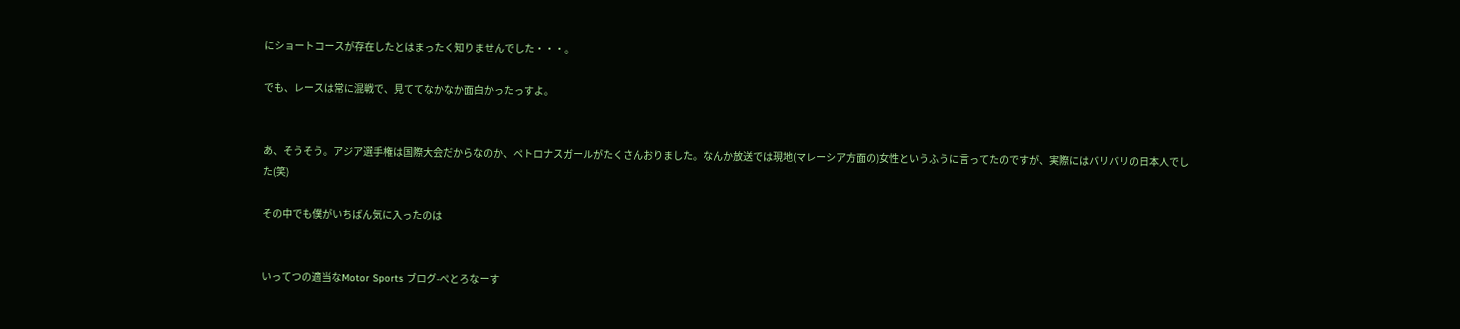にショートコースが存在したとはまったく知りませんでした・・・。

でも、レースは常に混戦で、見ててなかなか面白かったっすよ。


あ、そうそう。アジア選手権は国際大会だからなのか、ペトロナスガールがたくさんおりました。なんか放送では現地(マレーシア方面の)女性というふうに言ってたのですが、実際にはバリバリの日本人でした(笑)

その中でも僕がいちばん気に入ったのは


いってつの適当なMotor Sports ブログ-ぺとろなーす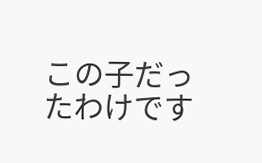この子だったわけです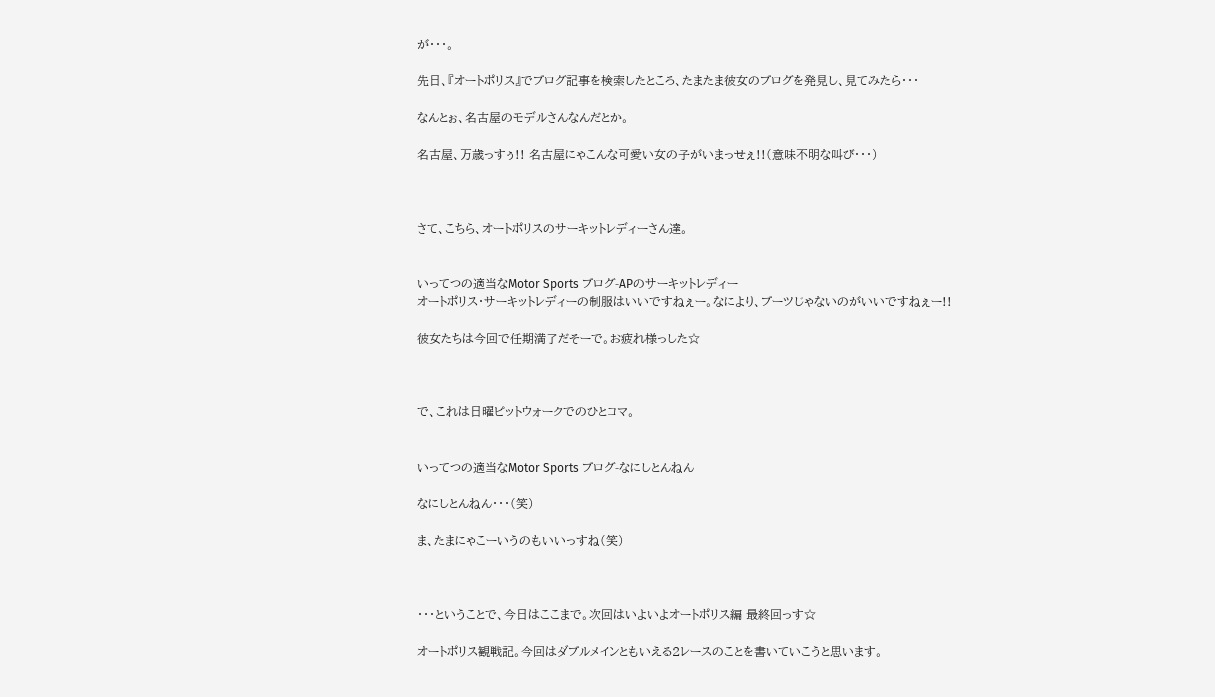が・・・。

先日、『オートポリス』でブログ記事を検索したところ、たまたま彼女のブログを発見し、見てみたら・・・

なんとぉ、名古屋のモデルさんなんだとか。

名古屋、万歳っすぅ!! 名古屋にゃこんな可愛い女の子がいまっせぇ!!(意味不明な叫び・・・)



さて、こちら、オートポリスのサーキットレディーさん達。


いってつの適当なMotor Sports ブログ-APのサーキットレディー
オートポリス・サーキットレディーの制服はいいですねぇー。なにより、ブーツじゃないのがいいですねぇー!!

彼女たちは今回で任期満了だそーで。お疲れ様っした☆



で、これは日曜ピットウォークでのひとコマ。


いってつの適当なMotor Sports ブログ-なにしとんねん

なにしとんねん・・・(笑)

ま、たまにゃこーいうのもいいっすね(笑)



・・・ということで、今日はここまで。次回はいよいよオートポリス編 最終回っす☆

オートポリス観戦記。今回はダブルメインともいえる2レースのことを書いていこうと思います。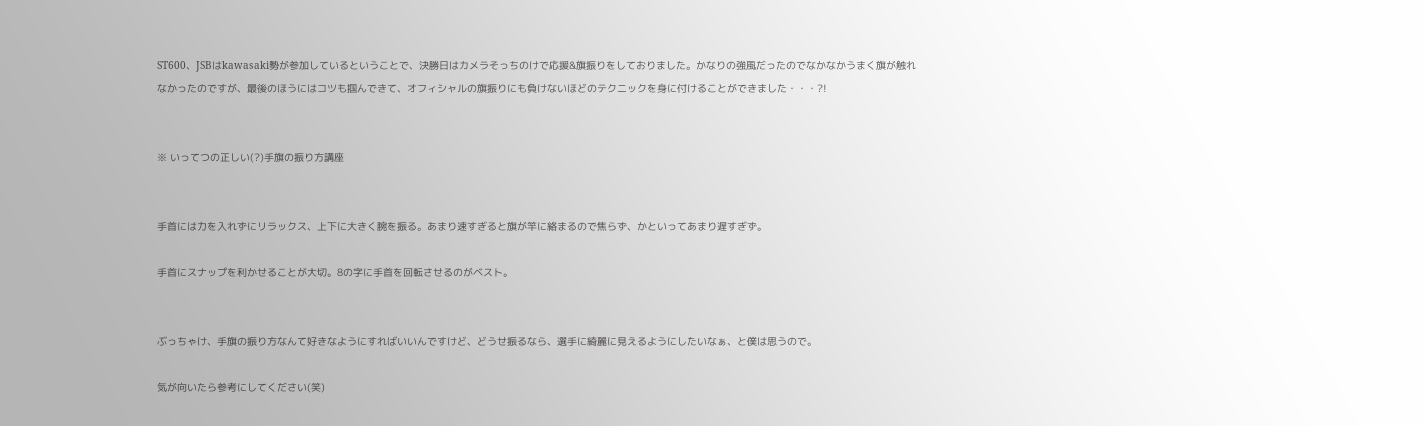ST600、JSBはkawasaki勢が参加しているということで、決勝日はカメラそっちのけで応援&旗振りをしておりました。かなりの強風だったのでなかなかうまく旗が触れなかったのですが、最後のほうにはコツも掴んできて、オフィシャルの旗振りにも負けないほどのテクニックを身に付けることができました・・・?!


※ いってつの正しい(?)手旗の振り方講座


手首には力を入れずにリラックス、上下に大きく腕を振る。あまり速すぎると旗が竿に絡まるので焦らず、かといってあまり遅すぎず。

手首にスナップを利かせることが大切。8の字に手首を回転させるのがベスト。


ぶっちゃけ、手旗の振り方なんて好きなようにすればいいんですけど、どうせ振るなら、選手に綺麗に見えるようにしたいなぁ、と僕は思うので。

気が向いたら参考にしてください(笑)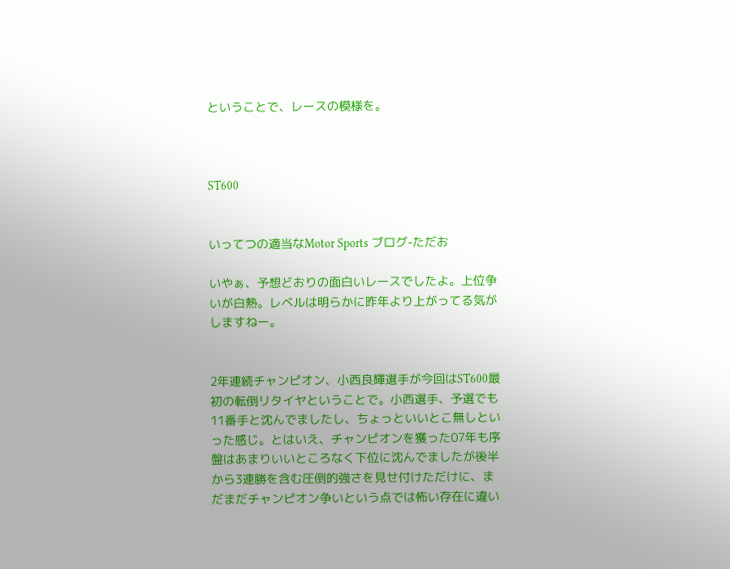ということで、レースの模様を。



ST600


いってつの適当なMotor Sports ブログ-ただお

いやぁ、予想どおりの面白いレースでしたよ。上位争いが白熱。レベルは明らかに昨年より上がってる気がしますねー。


2年連続チャンピオン、小西良輝選手が今回はST600最初の転倒リタイヤということで。小西選手、予選でも11番手と沈んでましたし、ちょっといいとこ無しといった感じ。とはいえ、チャンピオンを獲った07年も序盤はあまりいいところなく下位に沈んでましたが後半から3連勝を含む圧倒的強さを見せ付けただけに、まだまだチャンピオン争いという点では怖い存在に違い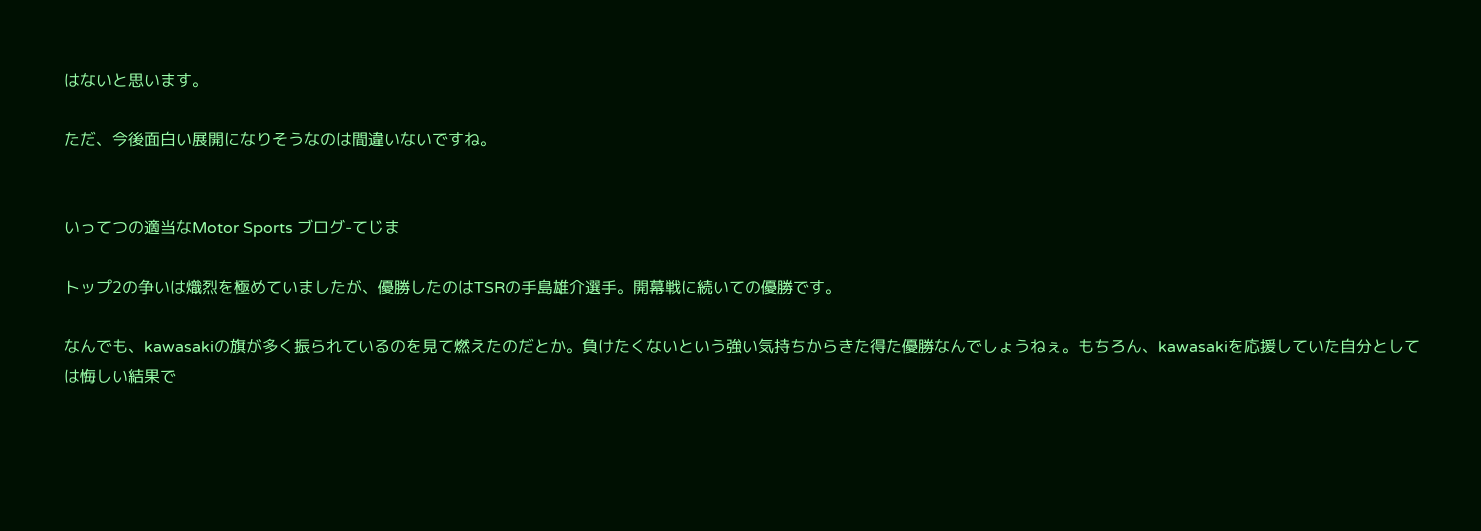はないと思います。

ただ、今後面白い展開になりそうなのは間違いないですね。


いってつの適当なMotor Sports ブログ-てじま

トップ2の争いは熾烈を極めていましたが、優勝したのはTSRの手島雄介選手。開幕戦に続いての優勝です。

なんでも、kawasakiの旗が多く振られているのを見て燃えたのだとか。負けたくないという強い気持ちからきた得た優勝なんでしょうねぇ。もちろん、kawasakiを応援していた自分としては悔しい結果で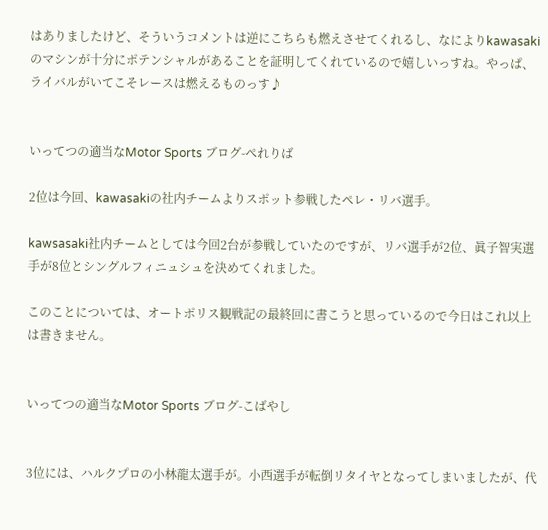はありましたけど、そういうコメントは逆にこちらも燃えさせてくれるし、なによりkawasakiのマシンが十分にポテンシャルがあることを証明してくれているので嬉しいっすね。やっぱ、ライバルがいてこそレースは燃えるものっす♪


いってつの適当なMotor Sports ブログ-ぺれりば

2位は今回、kawasakiの社内チームよりスポット参戦したペレ・リバ選手。

kawsasaki社内チームとしては今回2台が参戦していたのですが、リバ選手が2位、眞子智実選手が8位とシングルフィニュシュを決めてくれました。

このことについては、オートポリス観戦記の最終回に書こうと思っているので今日はこれ以上は書きません。


いってつの適当なMotor Sports ブログ-こばやし


3位には、ハルクプロの小林龍太選手が。小西選手が転倒リタイヤとなってしまいましたが、代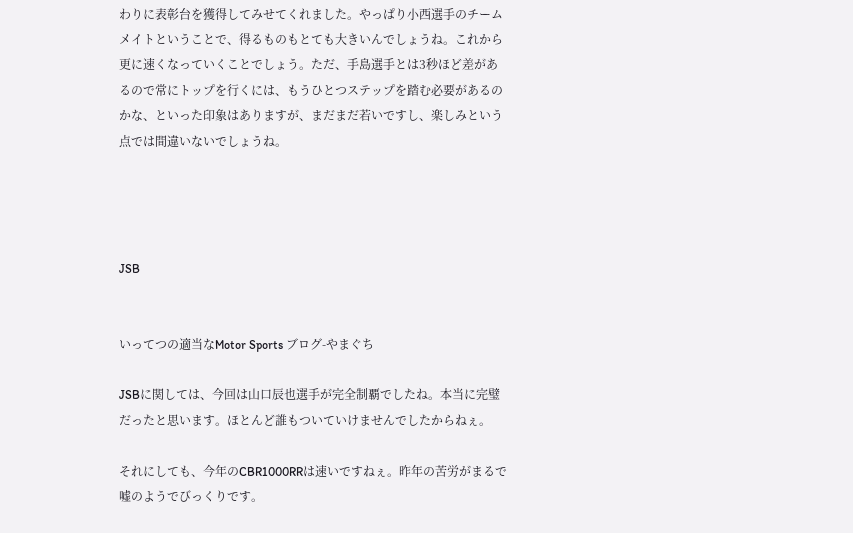わりに表彰台を獲得してみせてくれました。やっぱり小西選手のチームメイトということで、得るものもとても大きいんでしょうね。これから更に速くなっていくことでしょう。ただ、手島選手とは3秒ほど差があるので常にトップを行くには、もうひとつステップを踏む必要があるのかな、といった印象はありますが、まだまだ若いですし、楽しみという点では間違いないでしょうね。




JSB


いってつの適当なMotor Sports ブログ-やまぐち

JSBに関しては、今回は山口辰也選手が完全制覇でしたね。本当に完璧だったと思います。ほとんど誰もついていけませんでしたからねぇ。

それにしても、今年のCBR1000RRは速いですねぇ。昨年の苦労がまるで嘘のようでびっくりです。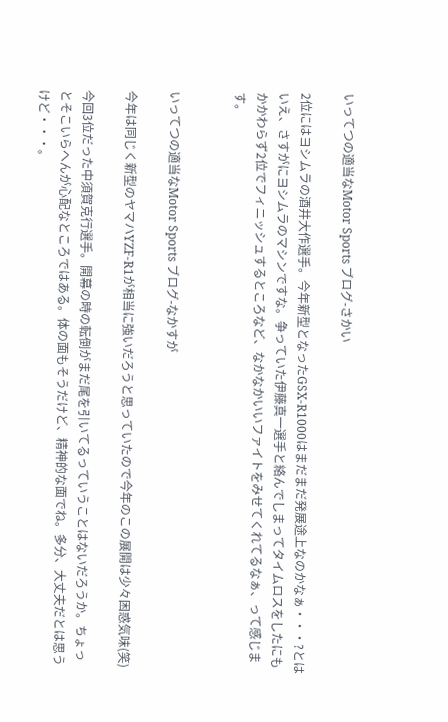いってつの適当なMotor Sports ブログ-さかい

2位にはヨシムラの酒井大作選手。今年新型となったGSX-R1000はまだまだ発展途上なのかなぁ・・・?とはいえ、さすがにヨシムラのマシンですな。争っていた伊藤真一選手と絡んでしまってタイムロスをしたにもかかわらず2位でフィニッシュするところなど、なかなかいいファイトをみせてくれてるなぁ、って感じます。


いってつの適当なMotor Sports ブログ-なかすが

今年は同じく新型のヤマハYZF-R1が相当に強いだろうと思っていたので今年のこの展開は少々困惑気味(笑)

今回3位だった中須賀克行選手。開幕の時の転倒がまだ尾を引いてるっていうことはないだろうか。ちょっとそこいらへんが心配なところではある。体の面もそうだけど、精神的な面でね。多分、大丈夫だとは思うけど・・・。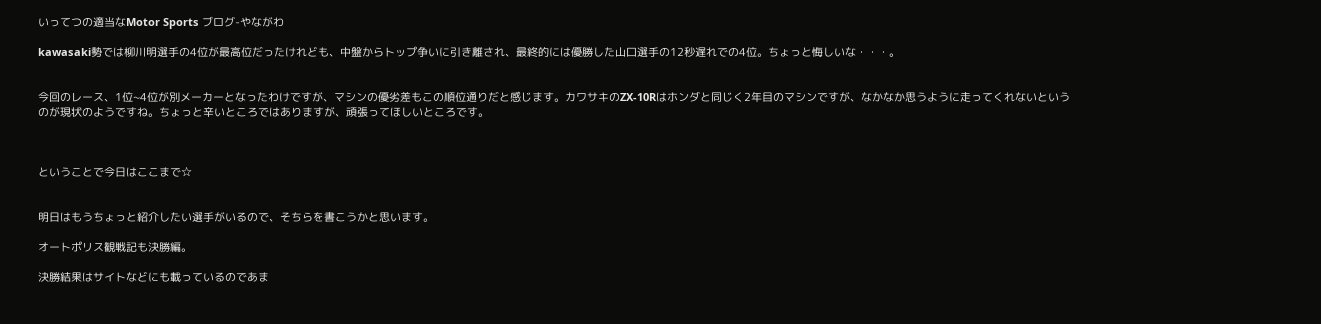いってつの適当なMotor Sports ブログ-やながわ

kawasaki勢では柳川明選手の4位が最高位だったけれども、中盤からトップ争いに引き離され、最終的には優勝した山口選手の12秒遅れでの4位。ちょっと悔しいな・・・。


今回のレース、1位~4位が別メーカーとなったわけですが、マシンの優劣差もこの順位通りだと感じます。カワサキのZX-10Rはホンダと同じく2年目のマシンですが、なかなか思うように走ってくれないというのが現状のようですね。ちょっと辛いところではありますが、頑張ってほしいところです。



ということで今日はここまで☆


明日はもうちょっと紹介したい選手がいるので、そちらを書こうかと思います。

オートポリス観戦記も決勝編。

決勝結果はサイトなどにも載っているのであま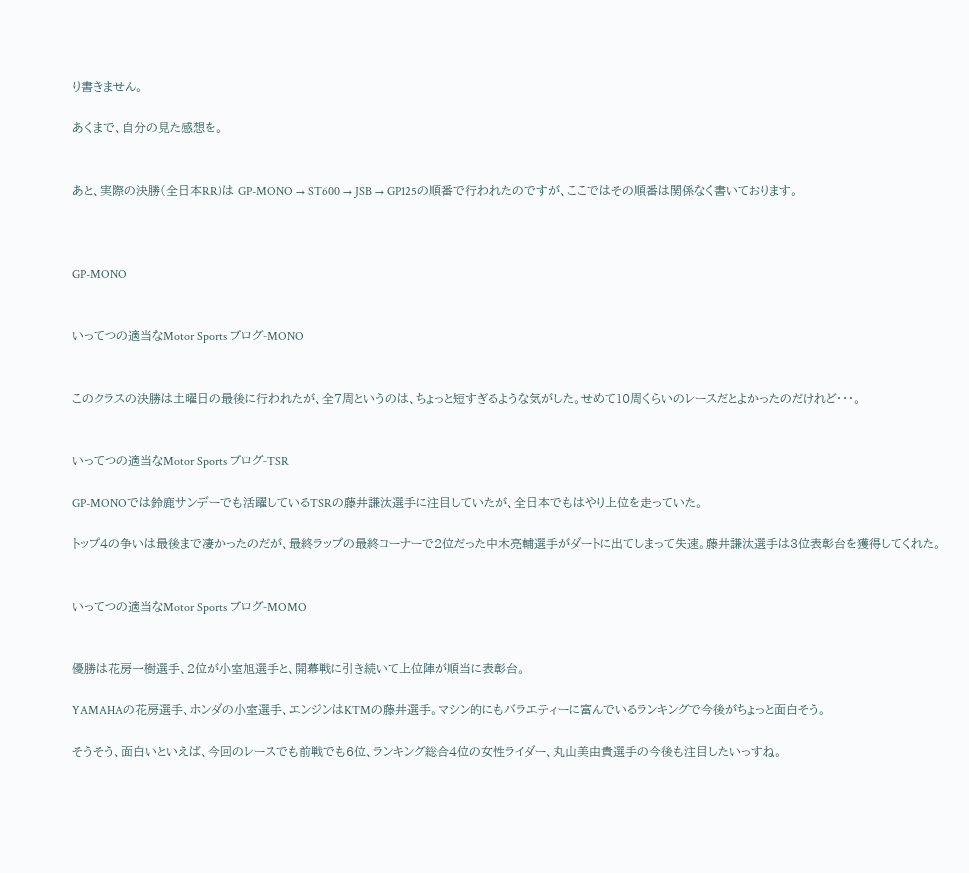り書きません。

あくまで、自分の見た感想を。


あと、実際の決勝(全日本RR)は GP-MONO → ST600 → JSB → GP125の順番で行われたのですが、ここではその順番は関係なく書いております。



GP-MONO


いってつの適当なMotor Sports ブログ-MONO


このクラスの決勝は土曜日の最後に行われたが、全7周というのは、ちょっと短すぎるような気がした。せめて10周くらいのレースだとよかったのだけれど・・・。


いってつの適当なMotor Sports ブログ-TSR

GP-MONOでは鈴鹿サンデーでも活躍しているTSRの藤井謙汰選手に注目していたが、全日本でもはやり上位を走っていた。

トップ4の争いは最後まで凄かったのだが、最終ラップの最終コーナーで2位だった中木亮輔選手がダートに出てしまって失速。藤井謙汰選手は3位表彰台を獲得してくれた。


いってつの適当なMotor Sports ブログ-MOMO


優勝は花房一樹選手、2位が小室旭選手と、開幕戦に引き続いて上位陣が順当に表彰台。

YAMAHAの花房選手、ホンダの小室選手、エンジンはKTMの藤井選手。マシン的にもバラエティーに富んでいるランキングで今後がちょっと面白そう。

そうそう、面白いといえば、今回のレースでも前戦でも6位、ランキング総合4位の女性ライダー、丸山美由貴選手の今後も注目したいっすね。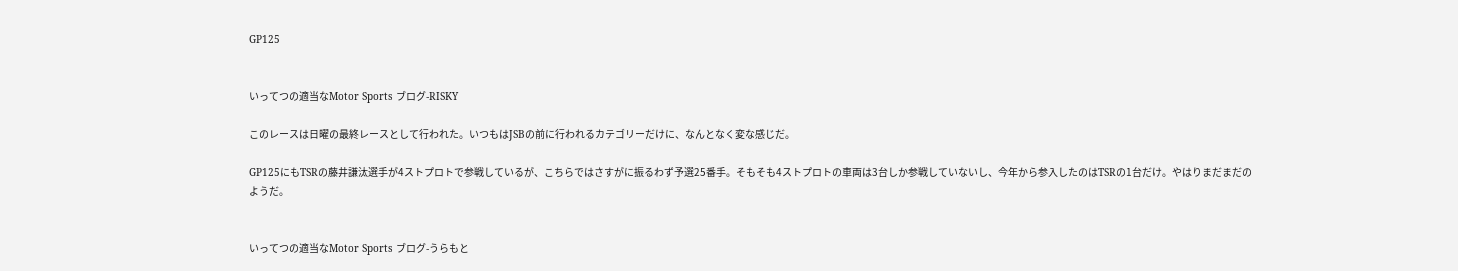GP125


いってつの適当なMotor Sports ブログ-RISKY

このレースは日曜の最終レースとして行われた。いつもはJSBの前に行われるカテゴリーだけに、なんとなく変な感じだ。

GP125にもTSRの藤井謙汰選手が4ストプロトで参戦しているが、こちらではさすがに振るわず予選25番手。そもそも4ストプロトの車両は3台しか参戦していないし、今年から参入したのはTSRの1台だけ。やはりまだまだのようだ。


いってつの適当なMotor Sports ブログ-うらもと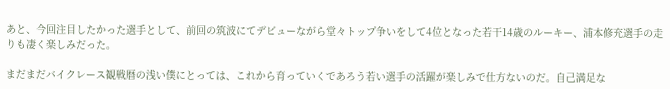あと、今回注目したかった選手として、前回の筑波にてデビューながら堂々トップ争いをして4位となった若干14歳のルーキー、浦本修充選手の走りも凄く楽しみだった。

まだまだバイクレース観戦暦の浅い僕にとっては、これから育っていくであろう若い選手の活躍が楽しみで仕方ないのだ。自己満足な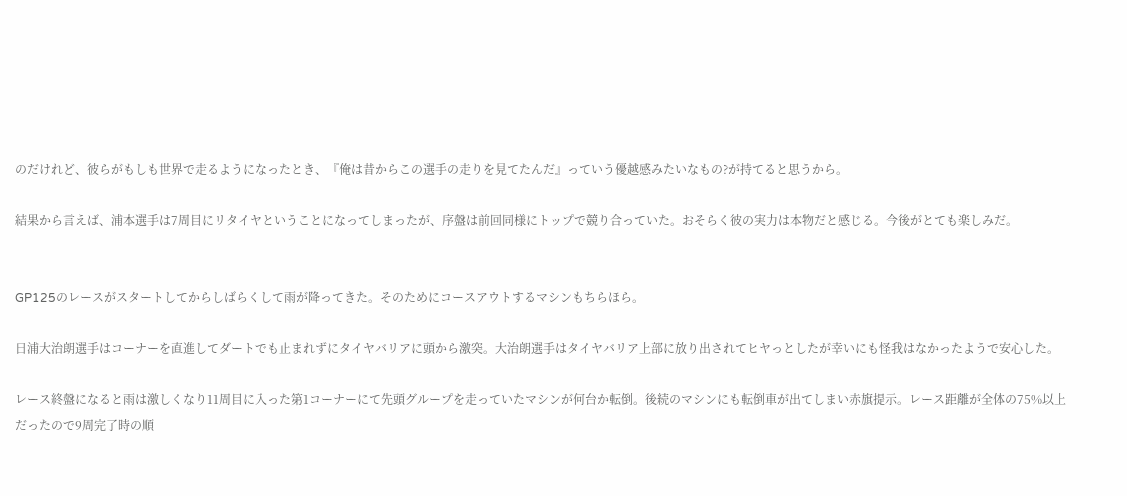のだけれど、彼らがもしも世界で走るようになったとき、『俺は昔からこの選手の走りを見てたんだ』っていう優越感みたいなもの?が持てると思うから。

結果から言えば、浦本選手は7周目にリタイヤということになってしまったが、序盤は前回同様にトップで競り合っていた。おそらく彼の実力は本物だと感じる。今後がとても楽しみだ。


GP125のレースがスタートしてからしばらくして雨が降ってきた。そのためにコースアウトするマシンもちらほら。

日浦大治朗選手はコーナーを直進してダートでも止まれずにタイヤバリアに頭から激突。大治朗選手はタイヤバリア上部に放り出されてヒヤっとしたが幸いにも怪我はなかったようで安心した。

レース終盤になると雨は激しくなり11周目に入った第1コーナーにて先頭グループを走っていたマシンが何台か転倒。後続のマシンにも転倒車が出てしまい赤旗提示。レース距離が全体の75%以上だったので9周完了時の順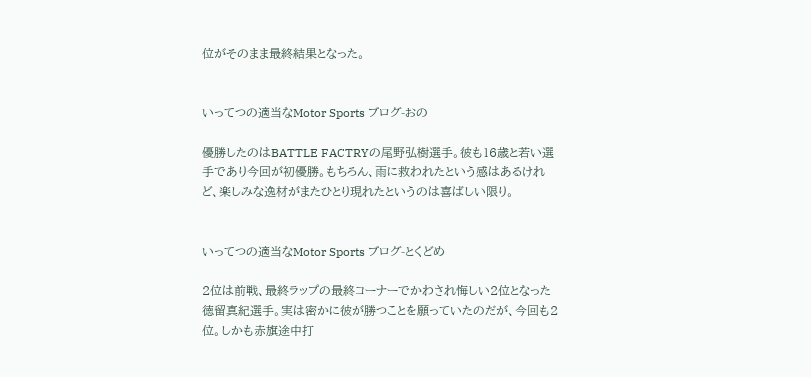位がそのまま最終結果となった。


いってつの適当なMotor Sports ブログ-おの

優勝したのはBATTLE FACTRYの尾野弘樹選手。彼も16歳と若い選手であり今回が初優勝。もちろん、雨に救われたという感はあるけれど、楽しみな逸材がまたひとり現れたというのは喜ばしい限り。


いってつの適当なMotor Sports ブログ-とくどめ

2位は前戦、最終ラップの最終コーナーでかわされ悔しい2位となった徳留真紀選手。実は密かに彼が勝つことを願っていたのだが、今回も2位。しかも赤旗途中打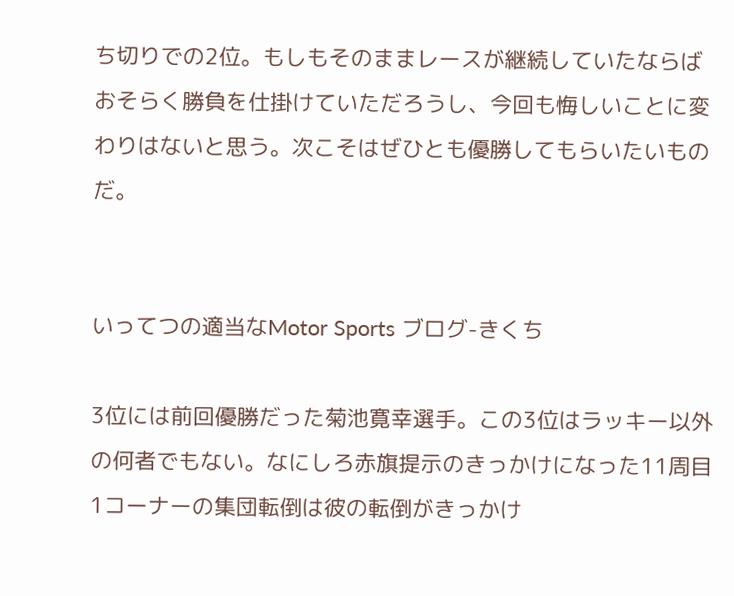ち切りでの2位。もしもそのままレースが継続していたならばおそらく勝負を仕掛けていただろうし、今回も悔しいことに変わりはないと思う。次こそはぜひとも優勝してもらいたいものだ。


いってつの適当なMotor Sports ブログ-きくち

3位には前回優勝だった菊池寛幸選手。この3位はラッキー以外の何者でもない。なにしろ赤旗提示のきっかけになった11周目1コーナーの集団転倒は彼の転倒がきっかけ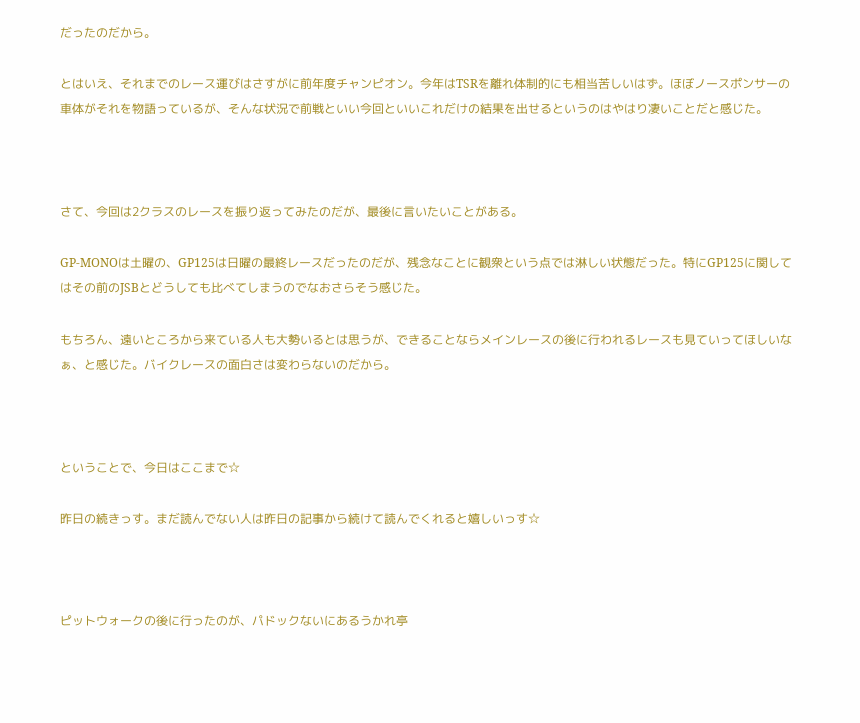だったのだから。

とはいえ、それまでのレース運びはさすがに前年度チャンピオン。今年はTSRを離れ体制的にも相当苦しいはず。ほぼノースポンサーの車体がそれを物語っているが、そんな状況で前戦といい今回といいこれだけの結果を出せるというのはやはり凄いことだと感じた。



さて、今回は2クラスのレースを振り返ってみたのだが、最後に言いたいことがある。

GP-MONOは土曜の、GP125は日曜の最終レースだったのだが、残念なことに観衆という点では淋しい状態だった。特にGP125に関してはその前のJSBとどうしても比べてしまうのでなおさらそう感じた。

もちろん、遠いところから来ている人も大勢いるとは思うが、できることならメインレースの後に行われるレースも見ていってほしいなぁ、と感じた。バイクレースの面白さは変わらないのだから。



ということで、今日はここまで☆

昨日の続きっす。まだ読んでない人は昨日の記事から続けて読んでくれると嬉しいっす☆



ピットウォークの後に行ったのが、パドックないにあるうかれ亭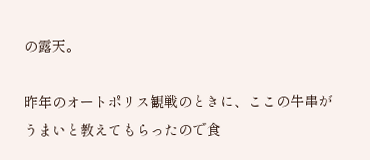の露天。

昨年のオートポリス観戦のときに、ここの牛串がうまいと教えてもらったので食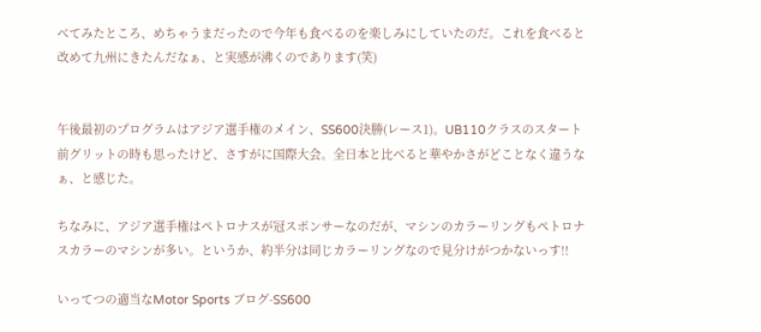べてみたところ、めちゃうまだったので今年も食べるのを楽しみにしていたのだ。これを食べると改めて九州にきたんだなぁ、と実感が沸くのであります(笑)


午後最初のプログラムはアジア選手権のメイン、SS600決勝(レース1)。UB110クラスのスタート前グリットの時も思ったけど、さすがに国際大会。全日本と比べると華やかさがどことなく違うなぁ、と感じた。

ちなみに、アジア選手権はペトロナスが冠スポンサーなのだが、マシンのカラーリングもペトロナスカラーのマシンが多い。というか、約半分は同じカラーリングなので見分けがつかないっす!!

いってつの適当なMotor Sports ブログ-SS600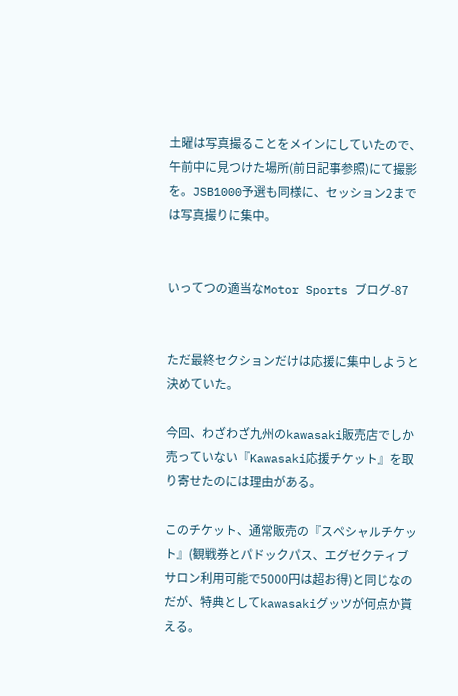土曜は写真撮ることをメインにしていたので、午前中に見つけた場所(前日記事参照)にて撮影を。JSB1000予選も同様に、セッション2までは写真撮りに集中。


いってつの適当なMotor Sports ブログ-87


ただ最終セクションだけは応援に集中しようと決めていた。

今回、わざわざ九州のkawasaki販売店でしか売っていない『Kawasaki応援チケット』を取り寄せたのには理由がある。

このチケット、通常販売の『スペシャルチケット』(観戦券とパドックパス、エグゼクティブサロン利用可能で5000円は超お得)と同じなのだが、特典としてkawasakiグッツが何点か貰える。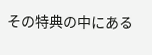その特典の中にある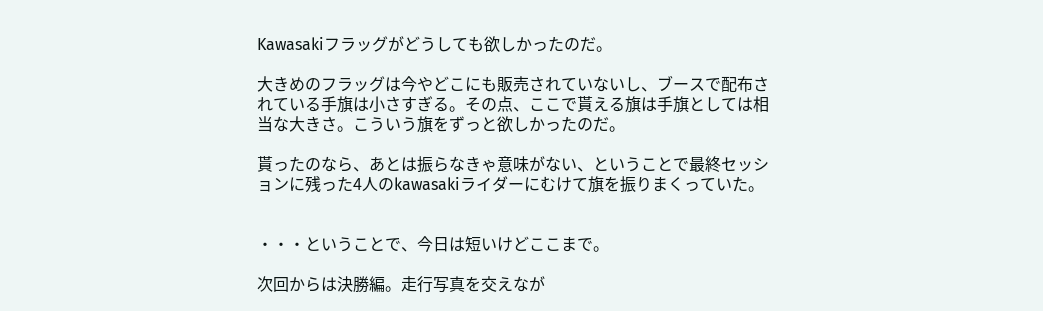Kawasakiフラッグがどうしても欲しかったのだ。

大きめのフラッグは今やどこにも販売されていないし、ブースで配布されている手旗は小さすぎる。その点、ここで貰える旗は手旗としては相当な大きさ。こういう旗をずっと欲しかったのだ。

貰ったのなら、あとは振らなきゃ意味がない、ということで最終セッションに残った4人のkawasakiライダーにむけて旗を振りまくっていた。


・・・ということで、今日は短いけどここまで。

次回からは決勝編。走行写真を交えなが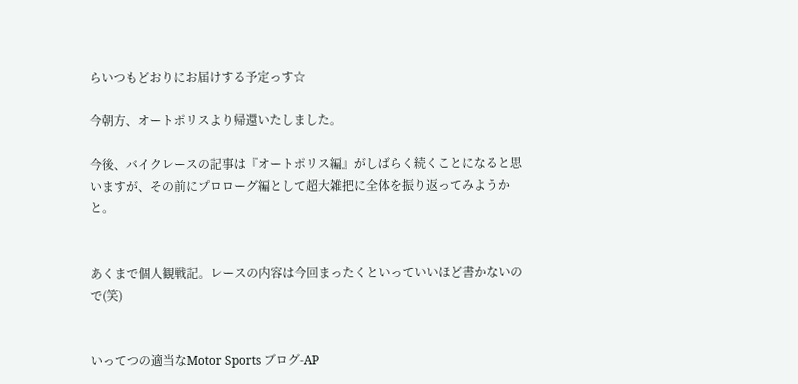らいつもどおりにお届けする予定っす☆

今朝方、オートポリスより帰還いたしました。

今後、バイクレースの記事は『オートポリス編』がしばらく続くことになると思いますが、その前にプロローグ編として超大雑把に全体を振り返ってみようかと。


あくまで個人観戦記。レースの内容は今回まったくといっていいほど書かないので(笑)


いってつの適当なMotor Sports ブログ-AP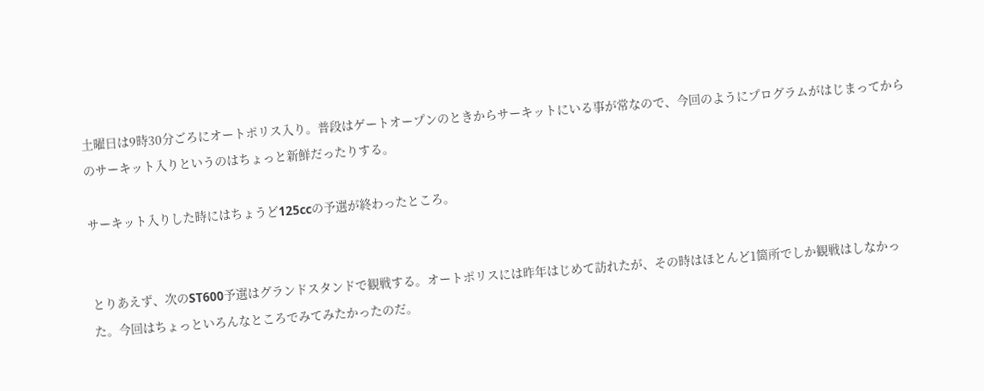土曜日は9時30分ごろにオートポリス入り。普段はゲートオープンのときからサーキットにいる事が常なので、今回のようにプログラムがはじまってからのサーキット入りというのはちょっと新鮮だったりする。

サーキット入りした時にはちょうど125ccの予選が終わったところ。


とりあえず、次のST600予選はグランドスタンドで観戦する。オートポリスには昨年はじめて訪れたが、その時はほとんど1箇所でしか観戦はしなかった。今回はちょっといろんなところでみてみたかったのだ。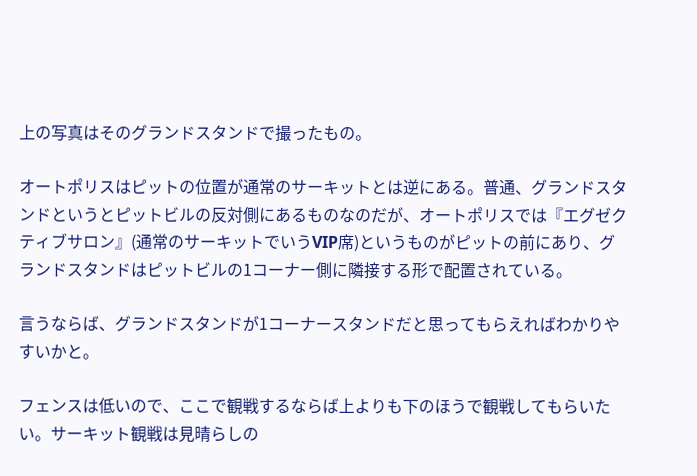上の写真はそのグランドスタンドで撮ったもの。

オートポリスはピットの位置が通常のサーキットとは逆にある。普通、グランドスタンドというとピットビルの反対側にあるものなのだが、オートポリスでは『エグゼクティブサロン』(通常のサーキットでいうVIP席)というものがピットの前にあり、グランドスタンドはピットビルの1コーナー側に隣接する形で配置されている。

言うならば、グランドスタンドが1コーナースタンドだと思ってもらえればわかりやすいかと。

フェンスは低いので、ここで観戦するならば上よりも下のほうで観戦してもらいたい。サーキット観戦は見晴らしの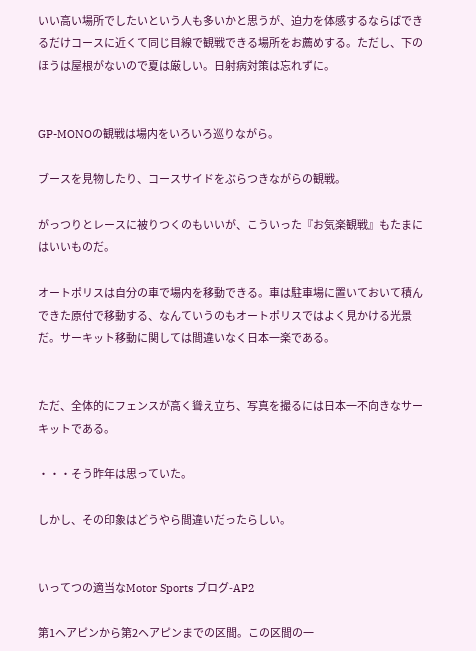いい高い場所でしたいという人も多いかと思うが、迫力を体感するならばできるだけコースに近くて同じ目線で観戦できる場所をお薦めする。ただし、下のほうは屋根がないので夏は厳しい。日射病対策は忘れずに。


GP-MONOの観戦は場内をいろいろ巡りながら。

ブースを見物したり、コースサイドをぶらつきながらの観戦。

がっつりとレースに被りつくのもいいが、こういった『お気楽観戦』もたまにはいいものだ。

オートポリスは自分の車で場内を移動できる。車は駐車場に置いておいて積んできた原付で移動する、なんていうのもオートポリスではよく見かける光景だ。サーキット移動に関しては間違いなく日本一楽である。


ただ、全体的にフェンスが高く聳え立ち、写真を撮るには日本一不向きなサーキットである。

・・・そう昨年は思っていた。

しかし、その印象はどうやら間違いだったらしい。


いってつの適当なMotor Sports ブログ-AP2

第1ヘアピンから第2ヘアピンまでの区間。この区間の一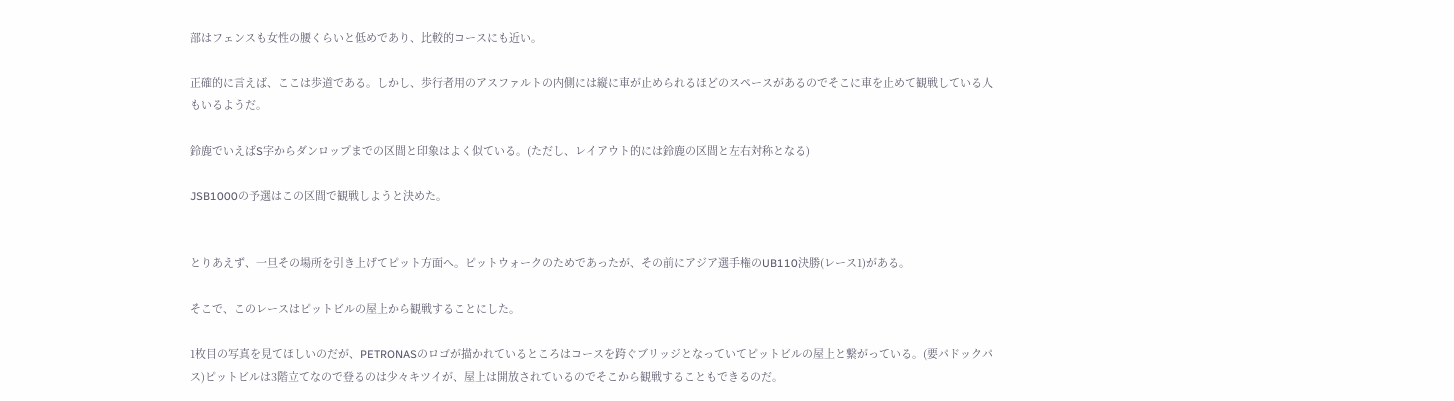部はフェンスも女性の腰くらいと低めであり、比較的コースにも近い。

正確的に言えば、ここは歩道である。しかし、歩行者用のアスファルトの内側には縦に車が止められるほどのスペースがあるのでそこに車を止めて観戦している人もいるようだ。

鈴鹿でいえばS字からダンロップまでの区間と印象はよく似ている。(ただし、レイアウト的には鈴鹿の区間と左右対称となる)

JSB1000の予選はこの区間で観戦しようと決めた。


とりあえず、一旦その場所を引き上げてピット方面へ。ピットウォークのためであったが、その前にアジア選手権のUB110決勝(レース1)がある。

そこで、このレースはピットビルの屋上から観戦することにした。

1枚目の写真を見てほしいのだが、PETRONASのロゴが描かれているところはコースを跨ぐブリッジとなっていてピットビルの屋上と繋がっている。(要パドックパス)ピットビルは3階立てなので登るのは少々キツイが、屋上は開放されているのでそこから観戦することもできるのだ。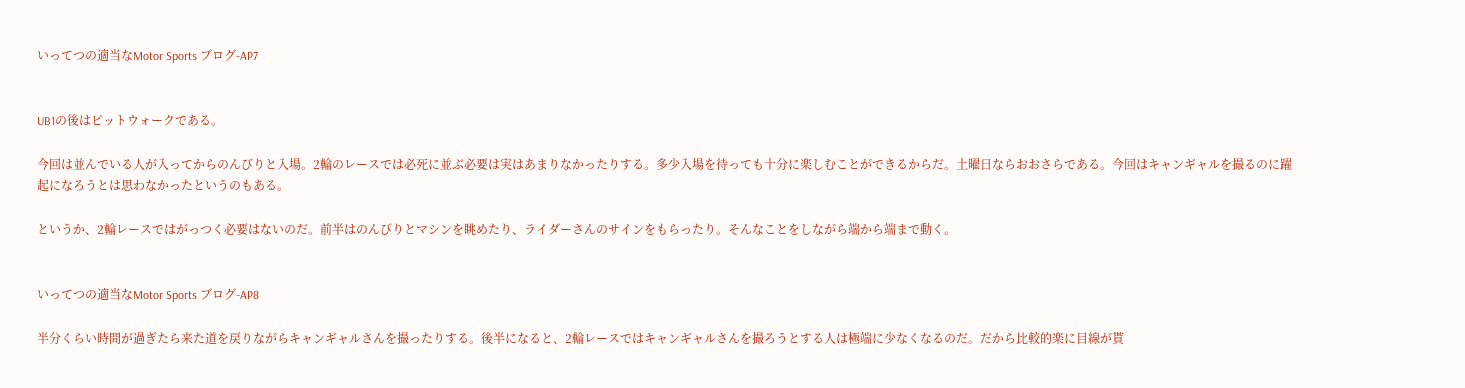いってつの適当なMotor Sports ブログ-AP7


UB1の後はピットウォークである。

今回は並んでいる人が入ってからのんびりと入場。2輪のレースでは必死に並ぶ必要は実はあまりなかったりする。多少入場を待っても十分に楽しむことができるからだ。土曜日ならおおさらである。今回はキャンギャルを撮るのに躍起になろうとは思わなかったというのもある。

というか、2輪レースではがっつく必要はないのだ。前半はのんびりとマシンを眺めたり、ライダーさんのサインをもらったり。そんなことをしながら端から端まで動く。


いってつの適当なMotor Sports ブログ-AP8

半分くらい時間が過ぎたら来た道を戻りながらキャンギャルさんを撮ったりする。後半になると、2輪レースではキャンギャルさんを撮ろうとする人は極端に少なくなるのだ。だから比較的楽に目線が貰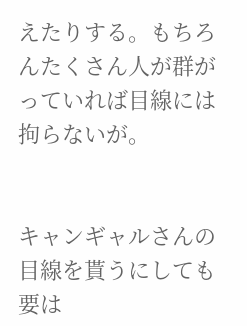えたりする。もちろんたくさん人が群がっていれば目線には拘らないが。


キャンギャルさんの目線を貰うにしても要は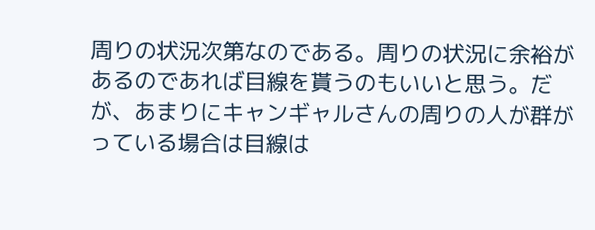周りの状況次第なのである。周りの状況に余裕があるのであれば目線を貰うのもいいと思う。だが、あまりにキャンギャルさんの周りの人が群がっている場合は目線は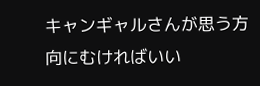キャンギャルさんが思う方向にむければいい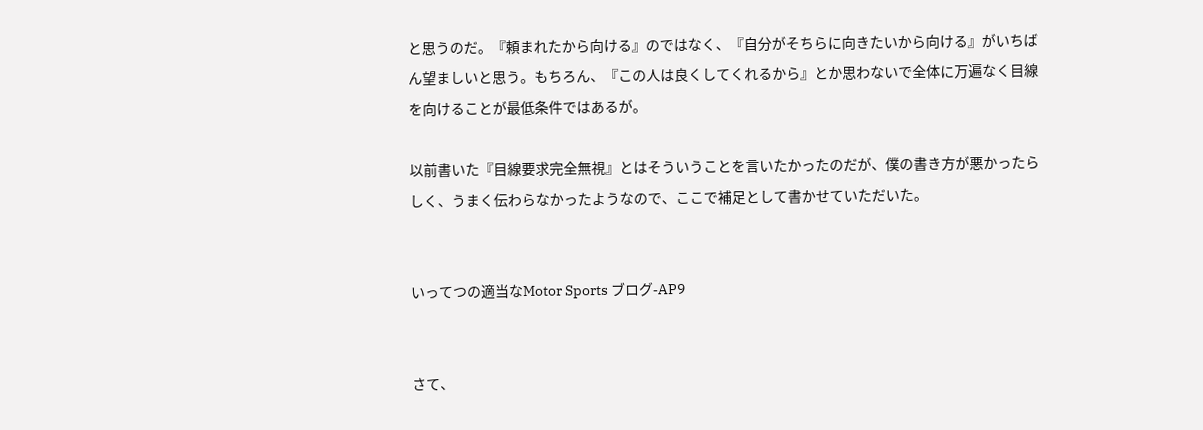と思うのだ。『頼まれたから向ける』のではなく、『自分がそちらに向きたいから向ける』がいちばん望ましいと思う。もちろん、『この人は良くしてくれるから』とか思わないで全体に万遍なく目線を向けることが最低条件ではあるが。

以前書いた『目線要求完全無視』とはそういうことを言いたかったのだが、僕の書き方が悪かったらしく、うまく伝わらなかったようなので、ここで補足として書かせていただいた。


いってつの適当なMotor Sports ブログ-AP9


さて、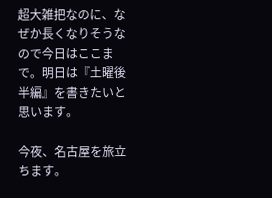超大雑把なのに、なぜか長くなりそうなので今日はここまで。明日は『土曜後半編』を書きたいと思います。

今夜、名古屋を旅立ちます。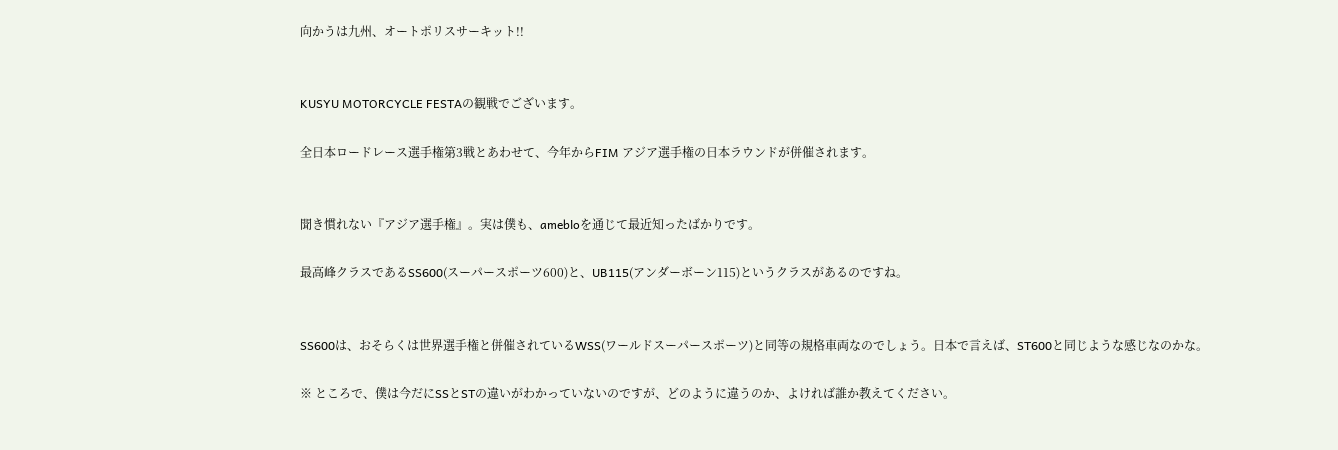向かうは九州、オートポリスサーキット!!


KUSYU MOTORCYCLE FESTAの観戦でございます。

全日本ロードレース選手権第3戦とあわせて、今年からFIM アジア選手権の日本ラウンドが併催されます。


聞き慣れない『アジア選手権』。実は僕も、amebloを通じて最近知ったばかりです。

最高峰クラスであるSS600(スーパースポーツ600)と、UB115(アンダーボーン115)というクラスがあるのですね。


SS600は、おそらくは世界選手権と併催されているWSS(ワールドスーパースポーツ)と同等の規格車両なのでしょう。日本で言えば、ST600と同じような感じなのかな。

※ ところで、僕は今だにSSとSTの違いがわかっていないのですが、どのように違うのか、よければ誰か教えてください。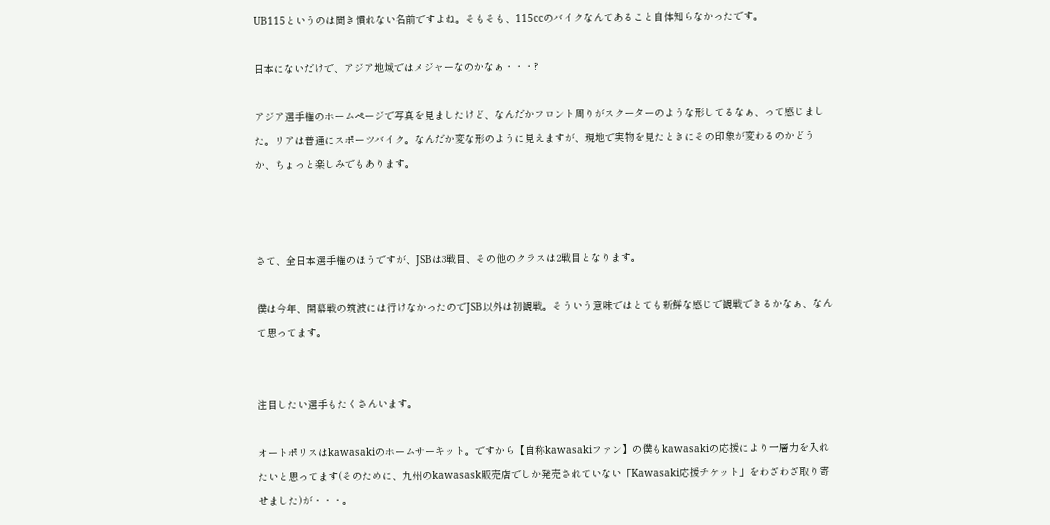UB115というのは聞き慣れない名前ですよね。そもそも、115ccのバイクなんてあること自体知らなかったです。

日本にないだけで、アジア地域ではメジャーなのかなぁ・・・?

アジア選手権のホームページで写真を見ましたけど、なんだかフロント周りがスクーターのような形してるなぁ、って感じました。リアは普通にスポーツバイク。なんだか変な形のように見えますが、現地で実物を見たときにその印象が変わるのかどうか、ちょっと楽しみでもあります。



さて、全日本選手権のほうですが、JSBは3戦目、その他のクラスは2戦目となります。

僕は今年、開幕戦の筑波には行けなかったのでJSB以外は初観戦。そういう意味ではとても新鮮な感じで観戦できるかなぁ、なんて思ってます。


注目したい選手もたくさんいます。

オートポリスはkawasakiのホームサーキット。ですから【自称kawasakiファン】の僕もkawasakiの応援により一層力を入れたいと思ってます(そのために、九州のkawasask販売店でしか発売されていない「Kawasaki応援チケット」をわざわざ取り寄せました)が・・・。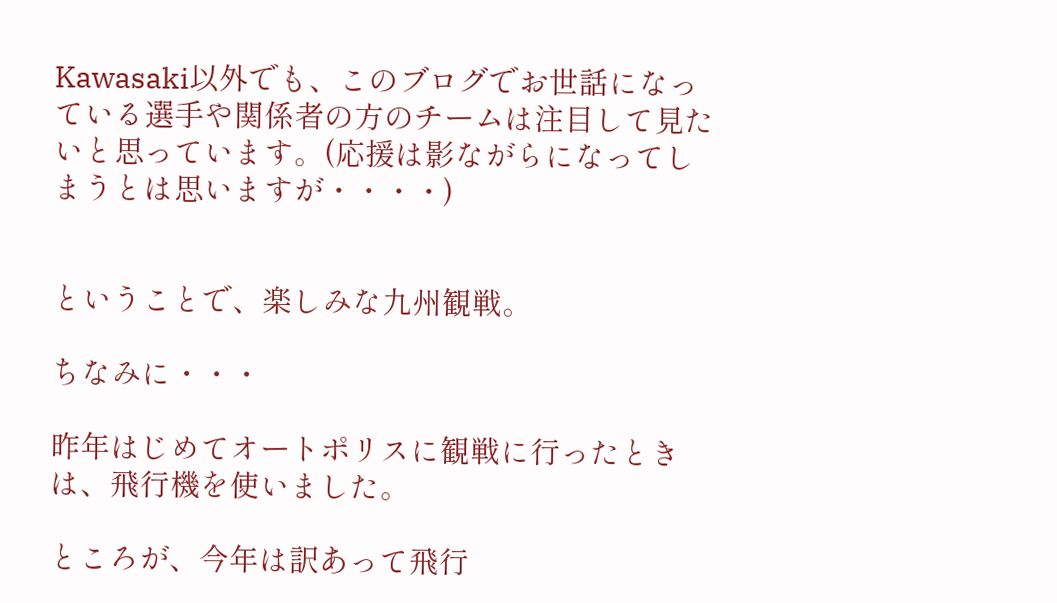Kawasaki以外でも、このブログでお世話になっている選手や関係者の方のチームは注目して見たいと思っています。(応援は影ながらになってしまうとは思いますが・・・・)


ということで、楽しみな九州観戦。

ちなみに・・・

昨年はじめてオートポリスに観戦に行ったときは、飛行機を使いました。

ところが、今年は訳あって飛行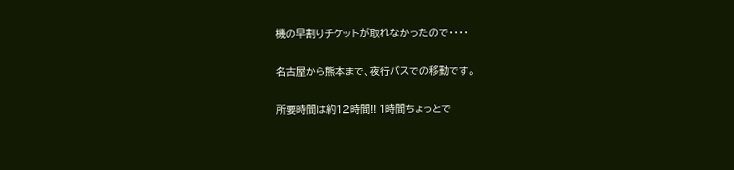機の早割りチケットが取れなかったので・・・・

名古屋から熊本まで、夜行バスでの移動です。

所要時間は約12時間!! 1時間ちょっとで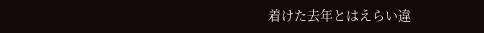着けた去年とはえらい違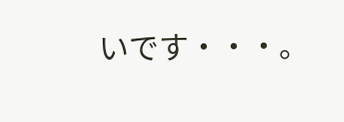いです・・・。